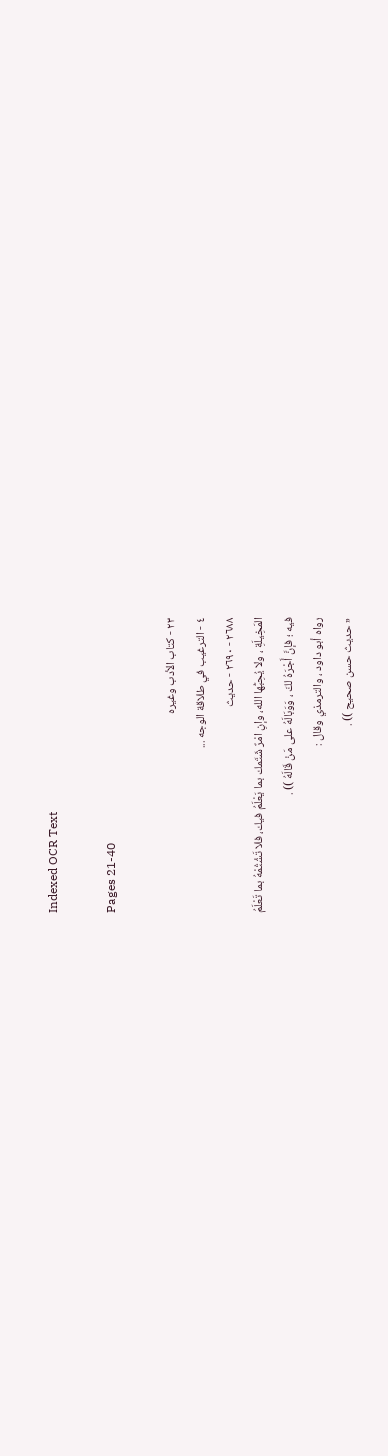Indexed OCR Text

Pages 21-40

٢٣ - کتاب الأدب وغيره
٤ - الترغيب في طلاقة الوجه ...
٢٦٨٨ - ٢٦٩٠ - حديث
المَخِيلَةِ ، ولا يُحِبُّها الله، وإنِ امْرٌ شَتَمك بما يَعْلَمُ فيك، فلا تَشْتُمْهُ بما تَعْلَمُ
فيه ؛ فإنَّ أَجْرَهُ لكَ ، وَوَبَالَهُ على مَنْ قَالَهُ )) .
رواه أبو داود ، والترمذي وقال :
« حديث حسن صحيح )) .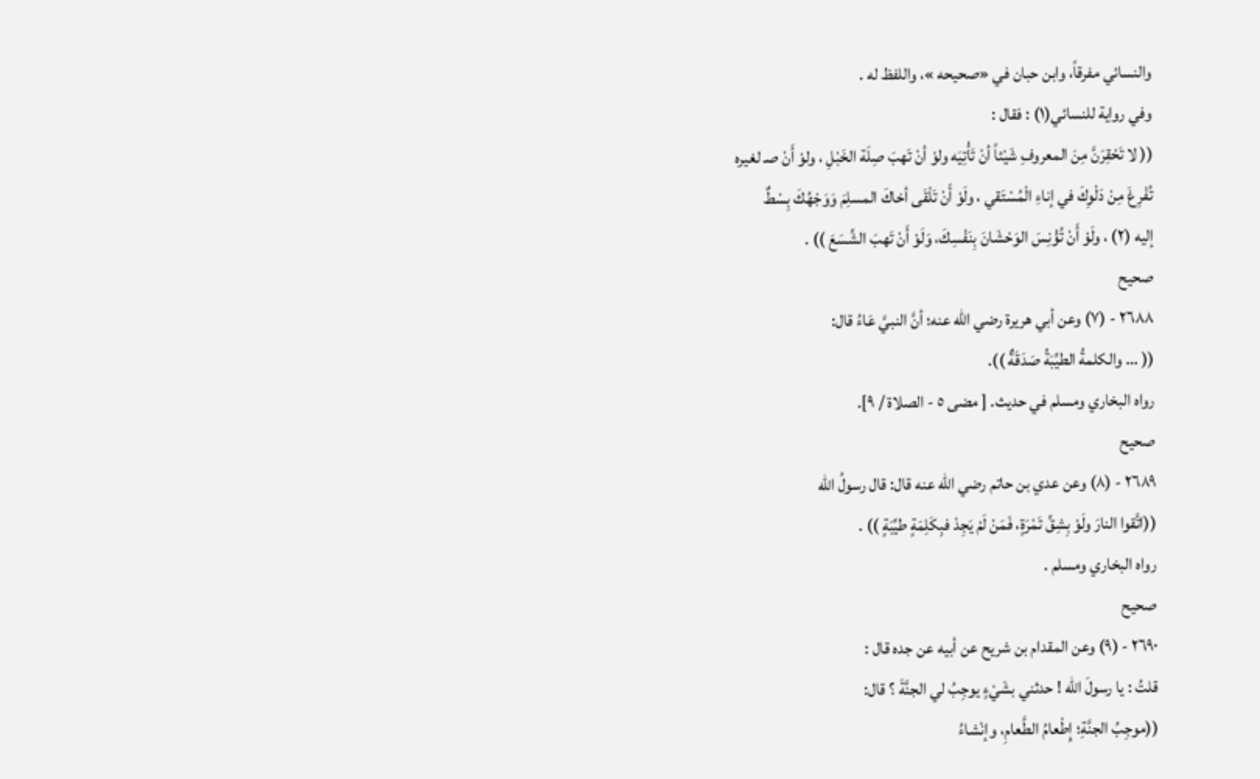والنسائي مفرقاً، وابن حبان في «صحيحه »، واللفظ له .
وفي رواية للنسائي(١) : فقال :
(( لا تَحْقِرَنَّ مِنَ المعروفِ شَيْئاً أنْ تَأْتِيَه ولوْ أنْ تَهبَ صِلَة الخَبْلِ ، ولوْ أَنْ صـ لغيره
تُفْرِغَ مِنْ دَلْوِكَ في إناءِ الْمُسْتَقي ، ولَوْ أَنْ تَلْقَى أخاكَ المسلِمَ وَوَجْهُكَ بِسْطٌ
إليه (٢) ، ولَوْ أَنْ تُؤْنِسَ الوَحْشَانَ بِنَفْسِكَ، وَلَوْ أَنْ تَهبَ الشِّسَعَ )) .
صحيح
٢٦٨٨ - (٧) وعن أبي هريرة رضي الله عنه؛ أنَّ النبيَّ عَاءُ قال:
(( ... والكلمةُ الطيِّبَةُ صَدَقَةٌ )).
رواه البخاري ومسلم في حديث. [ مضى ٥ - الصلاة / ٩].
صحیح
٢٦٨٩ - (٨) وعن عدي بن حاتم رضي الله عنه قال: قال رسولُ الله
((اتَّقوا النارَ ولَوْ بِشِقِّ تَمْرَةٍ، فَمَنْ لَمْ يَجِدْ فبِكَلِمَةٍ طيِّبَةٍ )) .
رواه البخاري ومسلم .
صحیح
٢٦٩٠ - (٩) وعن المقدام بن شريح عن أبيه عن جده قال :
قلتُ : يا رسولَ الله ! حدثني بشَيْءٍ يوجِبُ لي الجنَّةَ ؟ قال:
((موجِبُ الجنَّةِ؛ إِطْعامُ الطَّعامِ، وإنْشاءُ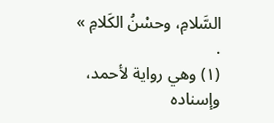السَّلامِ، وحسْنُ الكَلامِ » .
(١) وهي رواية لأحمد، وإسناده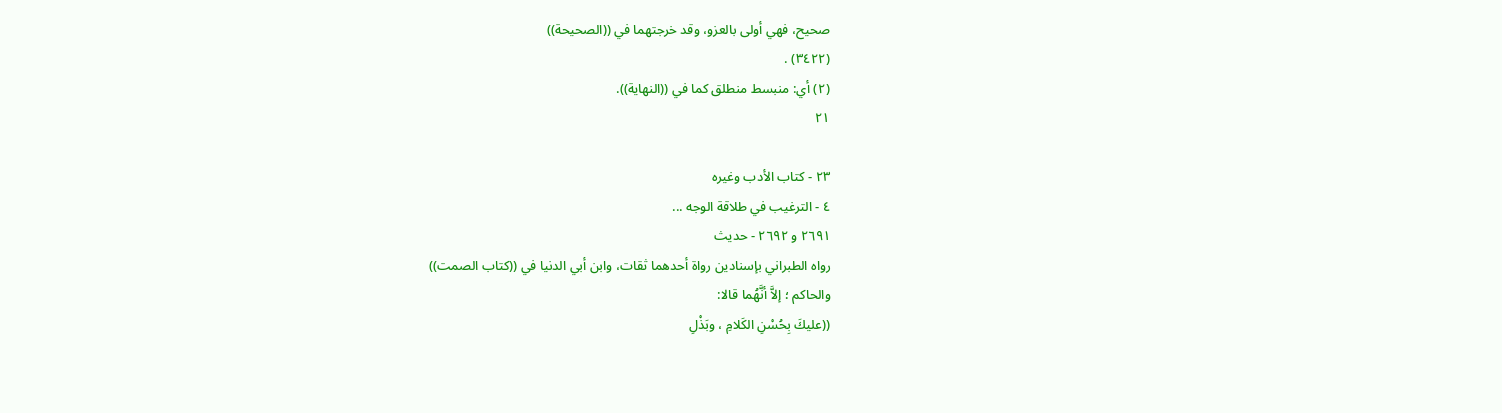صحيح، فهي أولى بالعزو، وقد خرجتهما في ((الصحيحة))
(٣٤٢٢) .
(٢) أي: منبسط منطلق كما في ((النهاية)).
٢١

٢٣ - کتاب الأدب وغيره
٤ - الترغيب في طلاقة الوجه ...
٢٦٩١ و ٢٦٩٢ - حديث
رواه الطبراني بإسنادين رواة أحدهما ثقات، وابن أبي الدنيا في ((كتاب الصمت))
والحاكم ؛ إلاَّ أنَّهُما قالا:
((عليكَ بِحُسْنِ الكَلامِ ، وبَذْلِ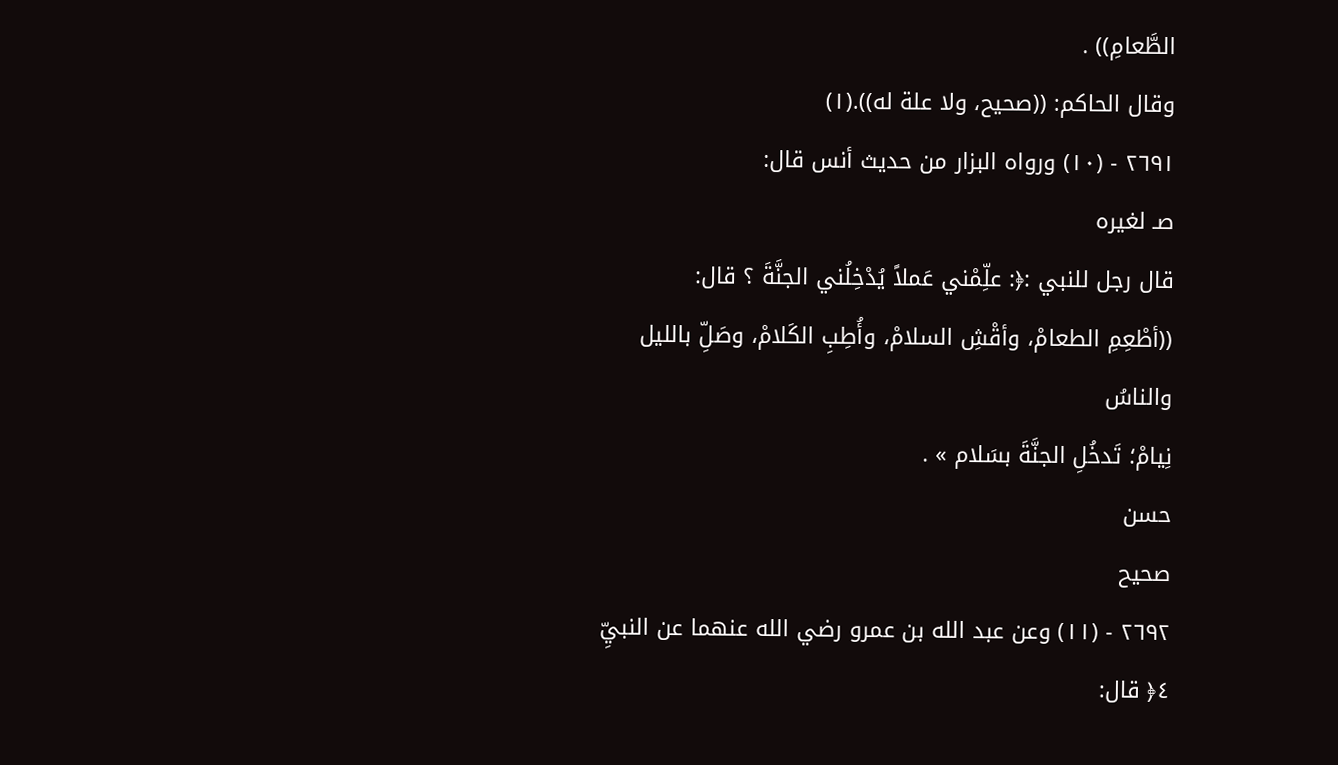الطَّعامِ)) .
وقال الحاكم: ((صحيح، ولا علة له)).(١)
٢٦٩١ - (١٠) ورواه البزار من حديث أنس قال:
صـ لغيره
قال رجل للنبي :﴿: علِّمْني عَملاً يُدْخِلُني الجنَّةَ ؟ قال:
((أطْعِمِ الطعامْ، وأقْشِ السلامْ، وأُطِبِ الكَلامْ، وصَلِّ بالليل والناسُ
نِيامْ؛ تَدخُلِ الجنَّةَ بسَلام » .
حسن
صحیح
٢٦٩٢ - (١١) وعن عبد الله بن عمرو رضي الله عنهما عن النبيِّ ٤﴿ قال: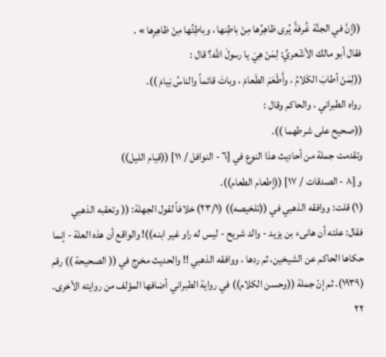((إنَّ في الجنَّة غُرفةً يُرى ظاهِرُها مِنْ باطِنها ، وباطِئُها مِنْ ظاهِرِها » .
فقال أبو مالك الأشْعريِّ: لِمَنْ هِيَ يا رسولَ الله؟ قال :
((لِمَنْ أطابَ الكَلامُ ، وأَطْعَمَ الطَعامْ ، وباتَ قائماً والناسُ نِيامْ )).
رواه الطبراني ، والحاكم وقال :
((صحيح على شرطهما )).
وتقدمت جملة من أحاديث هذا النوع في [٦ - النوافل / ١١] ((قيام الليل))
و [٨ - الصدقات / ١٧] ((إطعام الطعام)).
(١) قلت: ووافقه الذهبي في ((تلخيصه)) (٢٣/١) خلافاً لقول الجهلة: (( وتعقبه الذهبي
فقال: علته أن هانىء بن يزيد - والد شريح - ليس له راو غير ابنه))! والواقع أن هذه العلة - إنما
حكاها الحاكم عن الشيخين، ثم ردها ، ووافقه الذهبي !! والحديث مخرج في (( الصحيحة )) رقم
(١٩٣٩). ثم إنّ جملة ((وحسن الكلام)) في رواية الطبراني أضافها المؤلف من روايته الأخرى.
٢٢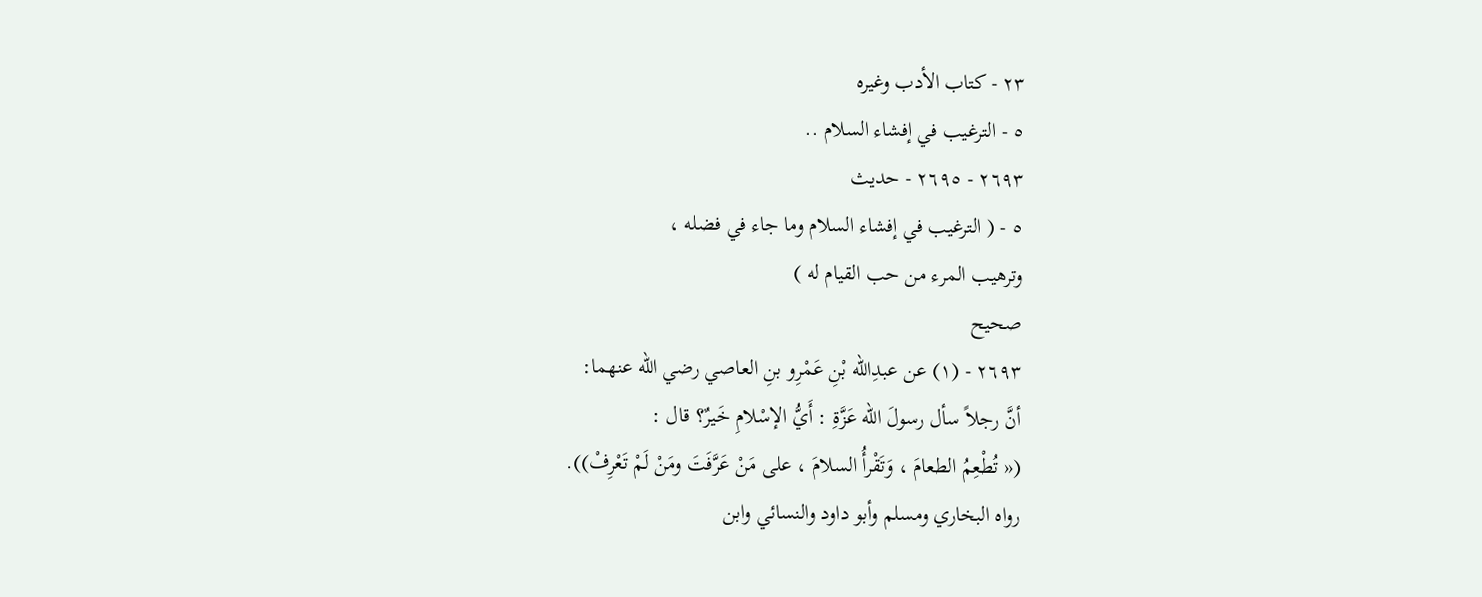٢٣ - کتاب الأدب وغيره
٥ - الترغيب في إفشاء السلام ..
٢٦٩٣ - ٢٦٩٥ - حديث
٥ - ( الترغيب في إفشاء السلام وما جاء في فضله ،
وترهيب المرء من حب القيام له )
صحیح
٢٦٩٣ - (١) عن عبدِالله بْنِ عَمْرِو بنِ العاصي رضي الله عنهما:
أنَّ رجلاً سأل رسولَ الله عَزَّةِ : أَيُّ الإسْلامِ خَيرٌ؟ قال :
(« تُطْعِمُ الطعامَ ، وَتَقْرأُ السلامَ ، على مَنْ عَرَّفَتَ ومَنْ لَمْ تَعْرِفْ)).
رواه البخاري ومسلم وأبو داود والنسائي وابن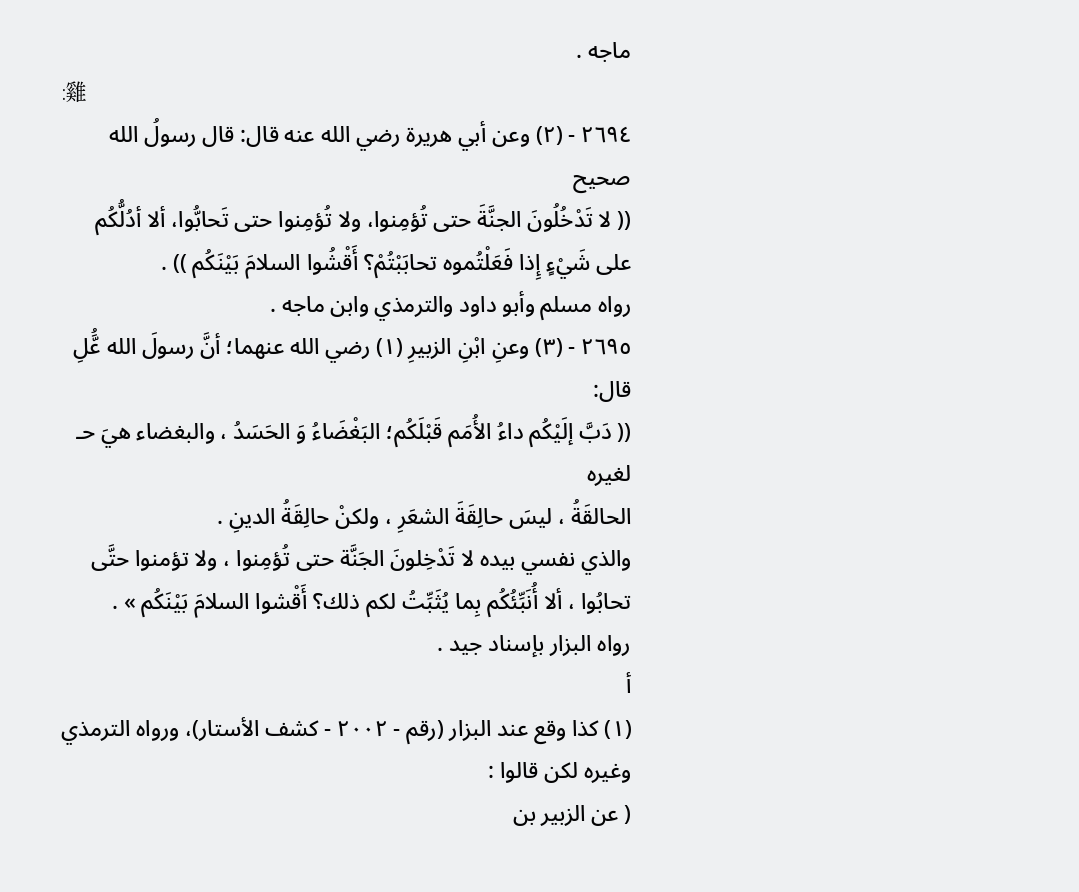ماجه .
:雞
٢٦٩٤ - (٢) وعن أبي هريرة رضي الله عنه قال: قال رسولُ الله
صحیح
(( لا تَدْخُلُونَ الجنَّةَ حتى تُؤمِنوا، ولا تُؤمِنوا حتى تَحابُّوا، ألا أدُلُّكُم
على شَيْءٍ إِذا فَعَلْتُموه تحابَبْتُمْ؟ أَقْشُوا السلامَ بَيْنَكُم )) .
رواه مسلم وأبو داود والترمذي وابن ماجه .
٢٦٩٥ - (٣) وعنِ ابْنِ الزبيرِ (١) رضي الله عنهما؛ أنَّ رسولَ الله عَُّلِ قال:
(( دَبَّ إلَيْكُم داءُ الأُمَم قَبْلَكُم؛ البَغْضَاءُ وَ الحَسَدُ ، والبغضاء هيَ حـ لغيره
الحالقَةُ ، ليسَ حالِقَةَ الشعَرِ ، ولكنْ حالِقَةُ الدينِ .
والذي نفسي بيده لا تَدْخِلونَ الجَنَّة حتى تُؤمِنوا ، ولا تؤمنوا حتَّی
تحابُوا ، ألا أُنَبِّئُكُم بِما يُثَبِّتُ لكم ذلك؟ أَقْشوا السلامَ بَيْنَكُم » .
رواه البزار بإسناد جید .
أ
(١) كذا وقع عند البزار (رقم - ٢٠٠٢ - كشف الأستار)، ورواه الترمذي وغيره لكن قالوا :
( عن الزبير بن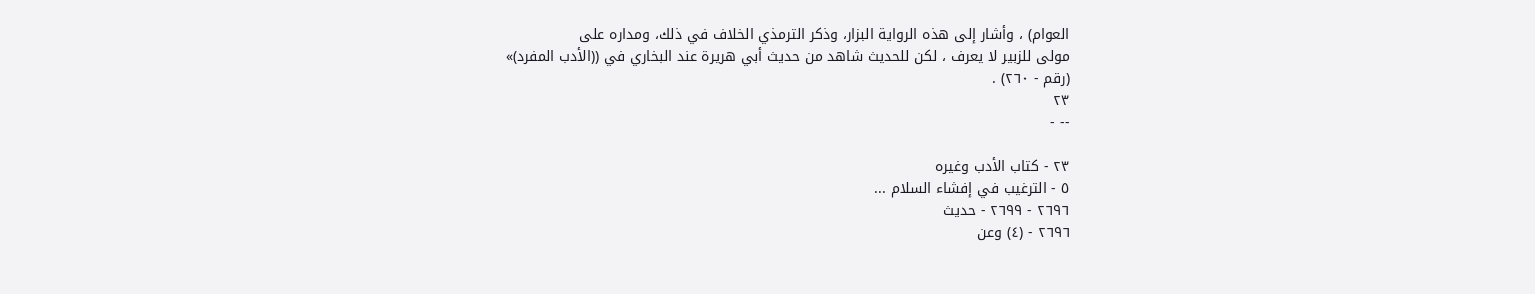العوام) ، وأشار إلى هذه الرواية البزار، وذكر الترمذي الخلاف في ذلك، ومداره على
مولى للزبير لا يعرف ، لكن للحديث شاهد من حديث أبي هريرة عند البخاري في ((الأدب المفرد)»
(رقم - ٢٦٠) .
٢٣
-- -

٢٣ - كتاب الأدب وغيره
٥ - الترغيب في إفشاء السلام ...
٢٦٩٦ - ٢٦٩٩ - حديث
٢٦٩٦ - (٤) وعن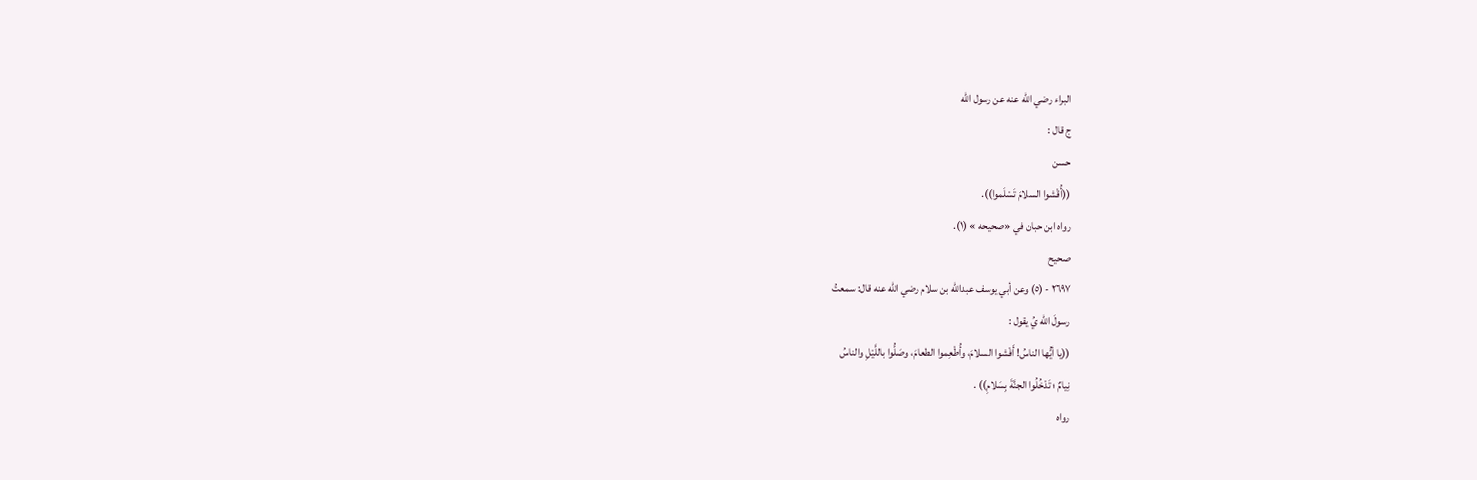البراء رضي الله عنه عن رسول الله
ج قال :
حسن
((أُقْشوا السلامَ تَسْلَموا)).
رواه ابن حبان في «صحيحه » (١).
صحیح
٢٦٩٧ - (٥) وعن أبي يوسف عبدالله بن سلام رضي الله عنه قال: سمعتُ
رسولَ الله يُ يقول :
((يا أيُّها الناسُ! أَفْشوا السلامَ، وأُطْعِموا الطعامَ، وصَلُّوا باللَّيْلِ والناسُ
نِيامٌ ؛ تَدْخُلُوا الجنَّةَ بِسَلامِ)) .
رواه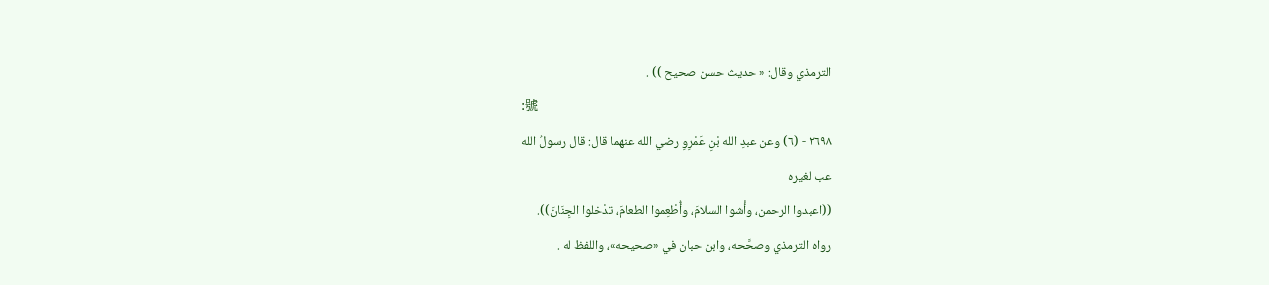الترمذي وقال: « حدیث حسن صحیح )) .
:號
٢٦٩٨ - (٦) وعن عبدِ الله بْنِ عَمْرِوِ رضي الله عنهما قال: قال رسولُ الله
عب لغيره
((اعبدوا الرحمن، وأْشوا السلامَ، وأُطْعِموا الطعامَ، تدْخلوا الجِنَانَ)).
رواه الترمذي وصحَّحه، وابن حبان في «صحيحه»، واللفظ له .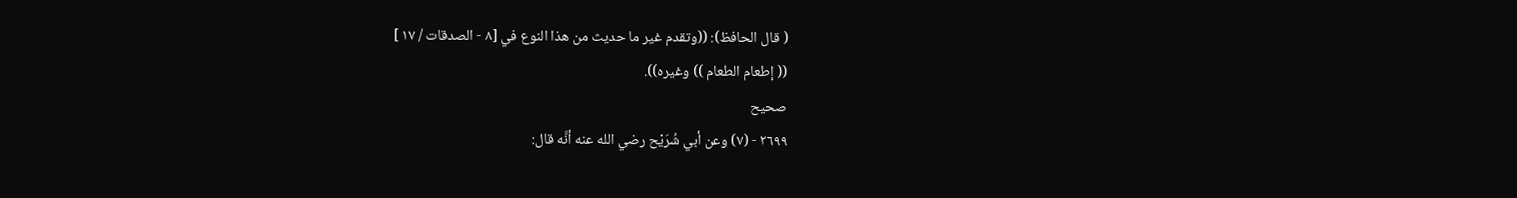( قال الحافظ): ((وتقدم غير ما حديث من هذا النوع في [٨ - الصدقات / ١٧ ]
(( إطعام الطعام )) وغيره)).
صحیح
٢٦٩٩ - (٧) وعن أبي شُرَيْح رضي الله عنه أنَّه قال: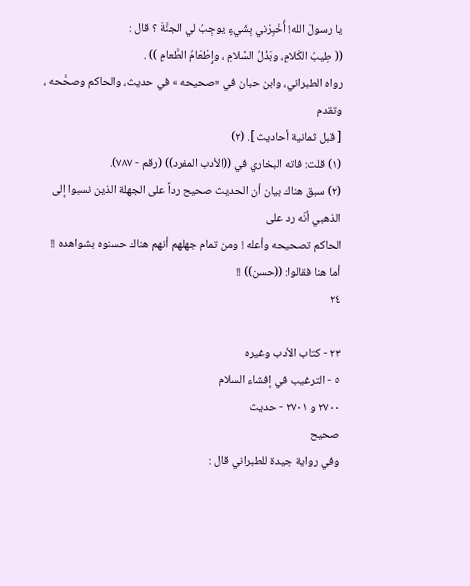يا رسولَ الله! أُخْبِرْني بِشَيءٍ يوجِبُ لي الجنَّةَ ؟ قال :
(( طِيبُ الكَلامِ، وبَذْلُ السَّلامِ ، وإِطْعَامُ الطَّعامِ )) .
رواه الطبراني، وابن حبان في «صحيحه » في حديث، والحاكم وصحَّحه ، وتقدم
[ قبل ثمانية أحاديث ]. (٢)
(١) قلت: فاته البخاري في ((الأدب المفرد)) (رقم - ٧٨٧).
(٢) سبق هناك بيان أن الحديث صحيح رداً على الجهلة الذين نسبوا إلى الذهبي أنّه رد على
الحاكم تصحيحه وأعله ! ومن تمام جهلهم أنهم هناك حسنوه بشواهده !! أما هنا فقالوا: ((حسن)) !!
٢٤

٢٣ - کتاب الأدب وغيره
٥ - الترغيب في إفشاء السلام
٢٧٠٠ و ٢٧٠١ - حديث
صحیح
وفي رواية جيدة للطبراني قال :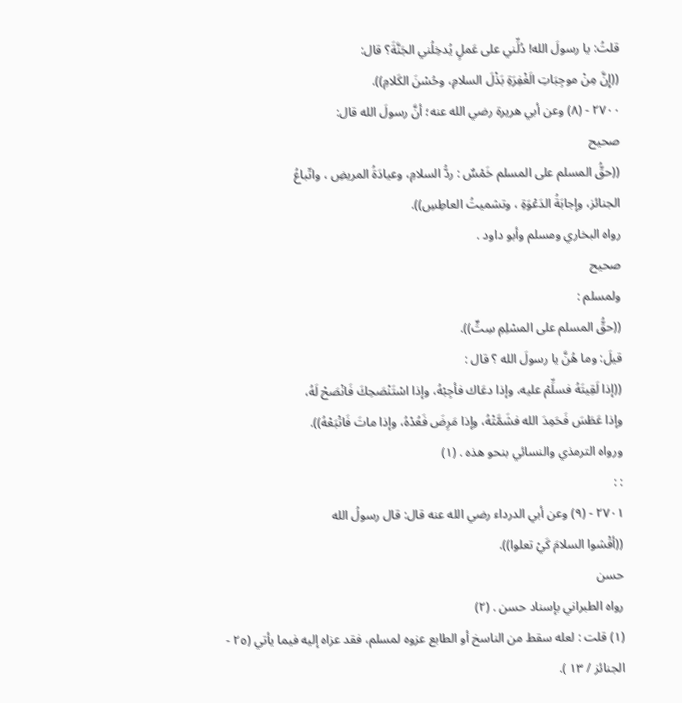قلتُ: يا رسولَ الله! دُلِّني على عَملٍ يُدخِلُني الجَنَّةَ؟ قال:
((إِنَّ مِنْ موجِبَاتِ الَغْفِرَةِ بَذْلَ السلامِ، وحُسْنَ الكَلامِ)).
٢٧٠٠ - (٨) وعن أبي هريرة رضي الله عنه؛ أنَّ رسولَ الله قال:
صحیح
((حقُّ المسلم على المسلم خَمْسٌ : ردُّ السلامِ، وعيادَةُ المريضِ ، واتّباعُ
الجنائز، وإجابَةُ الدَعْوَةِ ، وتشميتُ العاطِسِ)).
رواه البخاري ومسلم وأبو داود .
صحیح
ولمسلم :
((حقُّ المسلم على المسْلِمِ سِتٍّ)).
قيلَ: وما هُنَّ يا رسولَ الله ؟ قال :
((إذا لَقِيتَهُ فسلِّمْ عليه، وإذا دعَاك فأجِبْهُ، وإذا اسْتَنْصَحِكَ فَانْصَحْ لَهُ،
وإذا عَطَسَ فَحَمِدَ الله فشَمَّتْهُ، وإذا مَرِضَ فَعُدْهُ، وإذا ماتَ فَاتْبَعْهُ)).
ورواه الترمذي والنسائي بنحو هذه . (١)
: :
٢٧٠١ - (٩) وعن أبي الدرداء رضي الله عنه قال: قال رسولُ الله
((أقْشوا السلامَ كَيْ تعلوا)).
حسن
رواه الطبراني بإسناد حسن . (٢)
(١) قلت : لعله سقط من الناسخ أو الطابع عزوه لمسلم، فقد عزاه إليه فيما يأتي (٢٥ -
الجنائز / ١٣ ).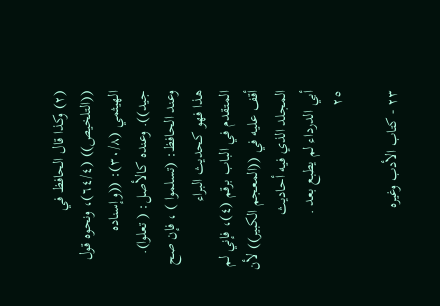(٢) وكذا قال الحافظ في ((التلخيص)) (٦٤/٤)، ونحوه قول الهيثمي (٣٠/٨): ((وإسناده
جيد)). وعنده كالأصل: ( تعلوا). وعند الحافظ: (تسلموا ) ، فإن صح هذا فهو كحديث البراء
المتقدم في الباب برقم (٤)، فإني لم أقف عليه في ((المعجم الكبير)) لأن المجلد الذي فيه أحاديث
أبي الدرداء لم يطبع بعد .
٢٥

٢٣ - كتاب الأدب وغيره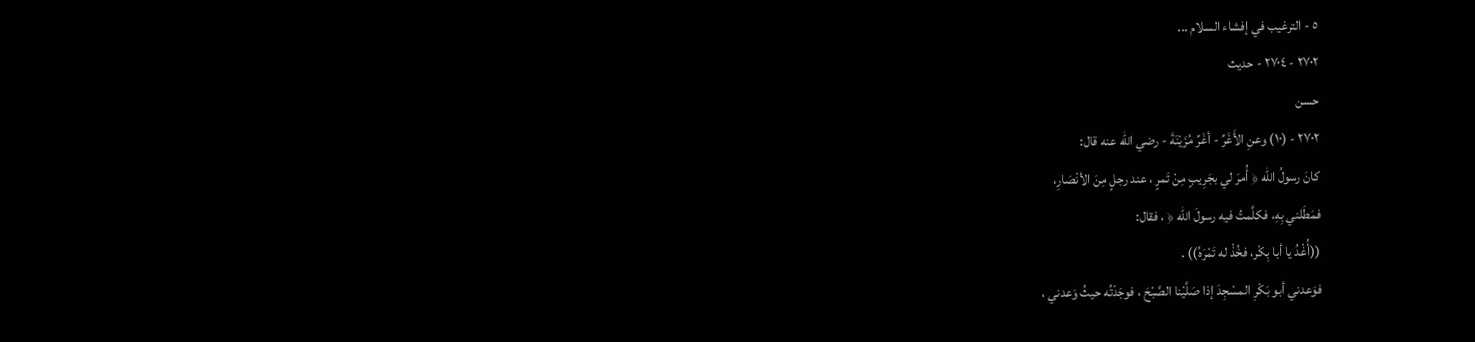٥ - الترغيب في إفشاء السلام ...
٢٧٠٢ - ٢٧٠٤ - حديث
حسن
٢٧٠٢ - (١٠) وعنِ الأَغَرِّ - أغَرِّ مُزَيْنَةَ - رضي الله عنه قال:
كانَ رسولُ الله ﴿ أُمرَ لي بجَرِيبٍ مِنْ تَمرٍ ، عند رجلٍ مِنَ الأنْصَارِ،
فمَطَلني بِهِ، فكلَّمتُ فيه رسولَ الله ﴿ ، فقال:
((أُغْدُ يا أبا بِكْر، فخُذْ له تَمْرَهُ)) .
فوَعدني أبو بَكْرِ المسْجِدَ إذا صَلَّيْنا الصَّبْحَ ، فوجَدْتُه حيثُ وَعدني ،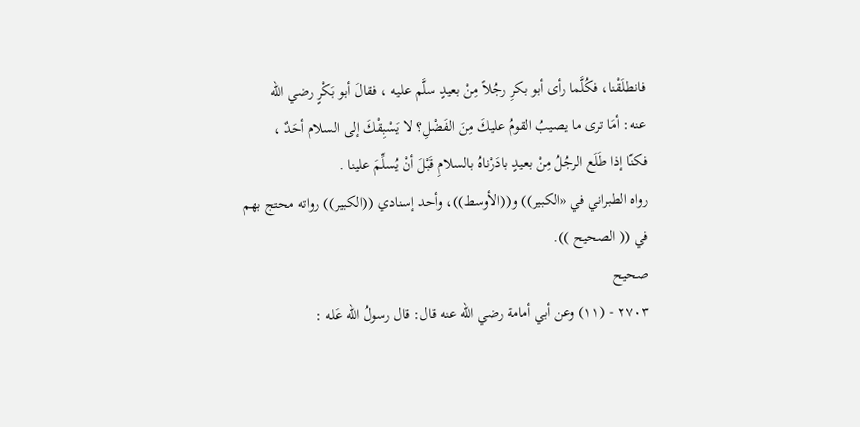فانطلَقْنا، فكُلَّما رأى أبو بكرِ رجُلاً مِنْ بعيدٍ سلَّم عليه ، فقالَ أبو بَكْرٍ رضي الله
عنه: أمَا ترى ما يصيبُ القومُ عليكَ مِنَ الفَضْلِ؟ لا يَسْبِقْكَ إلى السلام أحَدٌ ،
فكنّا إذا طَلَع الرجُلُ مِنْ بعيدٍ بادَرْناهُ بالسلامِ قَبْلَ أنْ يُسلِّمَ علينا .
رواه الطبراني في «الكبير)) و((الأوسط))، وأحد إسنادي ((الكبير)) رواته محتج بهم
في (( الصحيح )).
صحیح
٢٧٠٣ - (١١) وعن أبي أمامة رضي الله عنه قال: قال رسولُ الله عَله :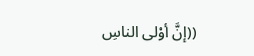((إنَّ أوْلى الناسِ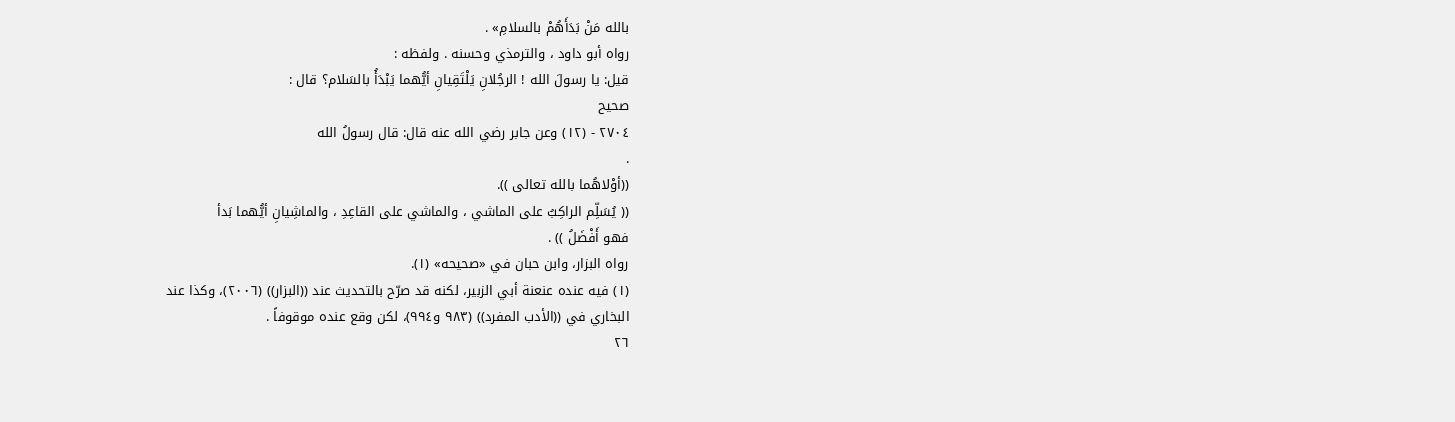بالله مَنْ بَدَأَهُمْ بالسلامِ» .
رواه أبو داود ، والترمذي وحسنه . ولفظه :
قيل: يا رسولَ الله ! الرجُلانِ يَلْتَقِيانِ أيُّهما يَبْدَأُ بالسَلام؟ قال :
صحیح
٢٧٠٤ - (١٢) وعن جابر رضي الله عنه قال: قال رسولُ الله
.
((أوْلاهُما بالله تعالى )).
(( يُسَلِّم الراكِبُ على الماشي ، والماشي على القاعِدِ ، والماشِيانِ أيُّهما بَدأ
فهو أَفْضَلُ )) .
رواه البزار، وابن حبان في «صحيحه» (١).
(١) فيه عنده عنعنة أبي الزبير، لكنه قد صرّح بالتحديث عند ((البزار)) (٢٠٠٦)، وكذا عند
البخاري في ((الأدب المفرد)) (٩٨٣ و٩٩٤)، لكن وقع عنده موقوفاً .
٢٦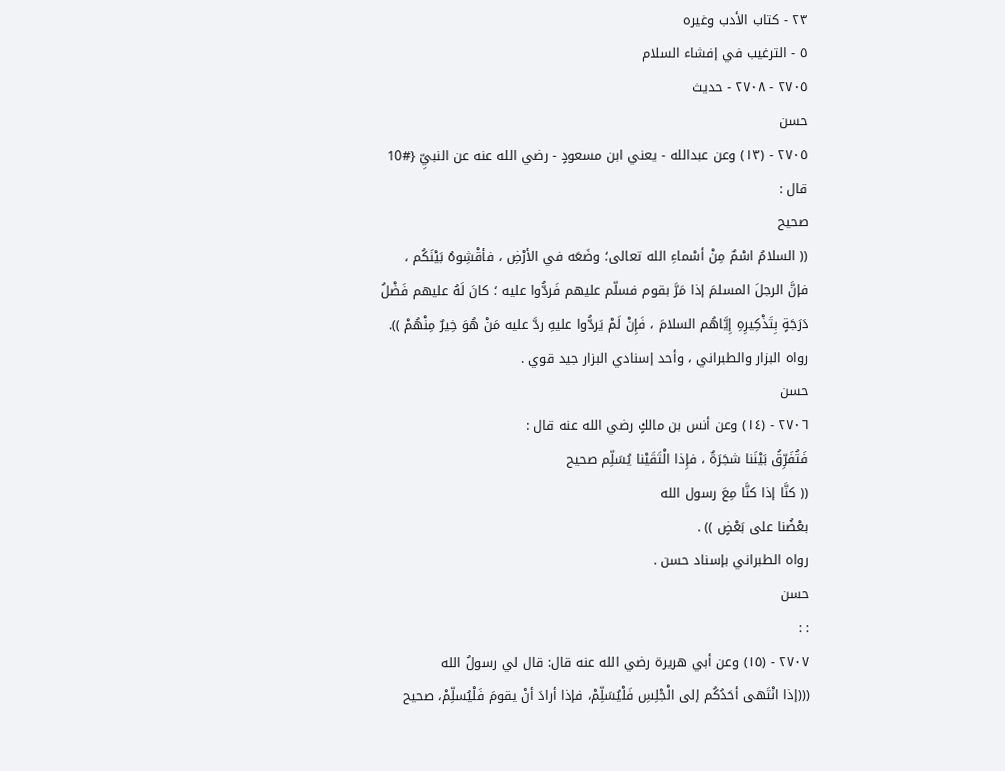٢٣ - کتاب الأدب وغيره
٥ - الترغيب في إفشاء السلام
٢٧٠٥ - ٢٧٠٨ - حديث
حسن
٢٧٠٥ - (١٣) وعن عبدالله - يعني ابن مسعودٍ - رضي الله عنه عن النبيِّ {#10
قال :
صحیح
(( السلامُ اسْمٌ مِنْ أسْماءِ الله تعالى؛ وضَعَه في الأرْضِ ، فأقْشِوهُ بَيْنَكُم ،
فإنَّ الرجلَ المسلمَ إذا مَرَّ بقوم فسلّم عليهم فَردُّوا عليه ؛ كانَ لَهُ عليهم فَضْلُ
دَرَجَةٍ بِتَذْكِيرِهِ إِيَّاهُم السلامَ ، فَإِنْ لَمْ يَردُّوا عليهِ ردَّ عليه مَنْ هُوَ خِيرٌ مِنْهُمْ )).
رواه البزار والطبراني ، وأحد إسنادي البزار جيد قوي .
حسن
٢٧٠٦ - (١٤) وعن أنس بن مالكٍ رضي الله عنه قال :
فَتُفَرِّقُ بَيْنَنا شجَرَةٌ ، فإِذا الْتَقَيْنا يُسَلِّم صحيح
(( كنَّا إذا كنَّا مِعَ رسول الله
بعْضُنا على بَعْضٍ )) .
رواه الطبراني بإسناد حسن .
حسن
: :
٢٧٠٧ - (١٥) وعن أبي هريرة رضي الله عنه قال: قال لي رسولُ الله
(((إذا انْتَهى أحَدُكُم إلى الْجْلِسِ فَلْيُسَلِّمْ، فإذا أرادَ أنْ يقومَ فَلْيُسلِّمْ، صحيح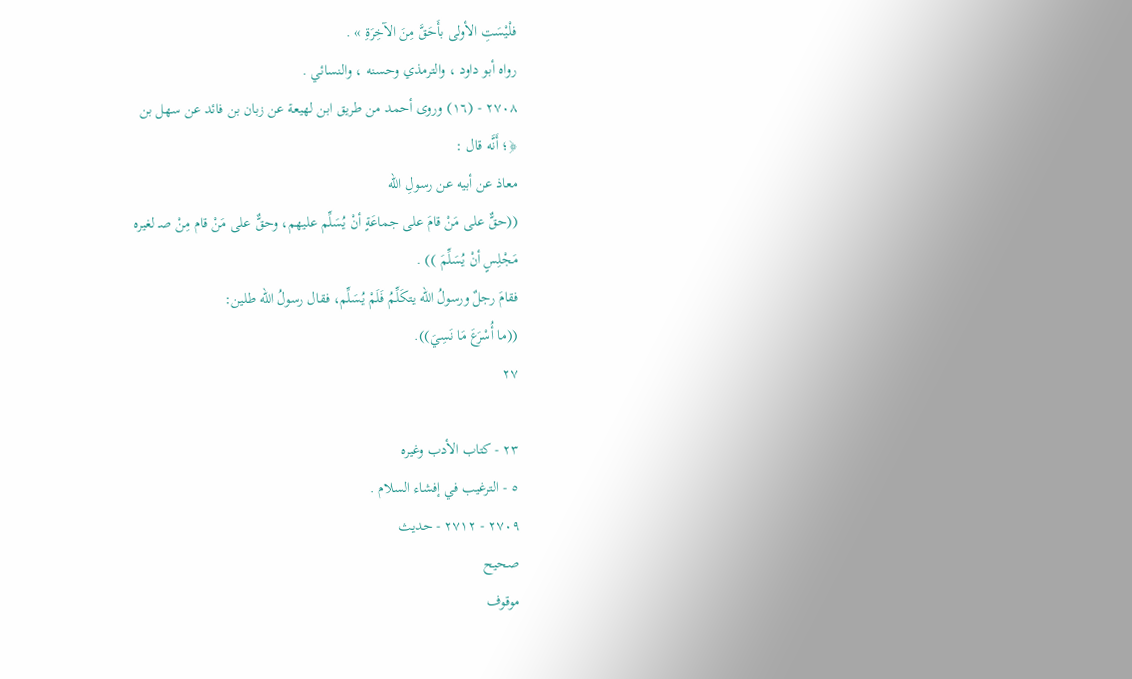فلْيْسَتِ الأولى بأَحَقَّ مِنَ الآخِرَةِ » .
رواه أبو داود ، والترمذي وحسنه ، والنسائي .
٢٧٠٨ - (١٦) وروى أحمد من طريق ابن لهيعة عن زبان بن فائد عن سهل بن
﴿؛ أَنَّه قال :
معاذ عن أبيه عن رسولِ الله
((حقٌّ على مَنْ قامَ على جماعَةٍ أنْ يُسَلِّم عليهم، وحقٌّ على مَنْ قام مِنْ صـ لغيره
مَجْلِسٍ أنْ يُسَلِّمَ )) .
فقامَ رجلٌ ورسولُ الله يتكَلِّمُ فَلَمْ يُسَلِّم، فقال رسولُ الله طلين:
((ما أُسْرَعَ مَا نَسِيَ)).
٢٧

٢٣ - كتاب الأدب وغيره
٥ - الترغيب في إفشاء السلام .
٢٧٠٩ - ٢٧١٢ - حديث
صحیح
موقوف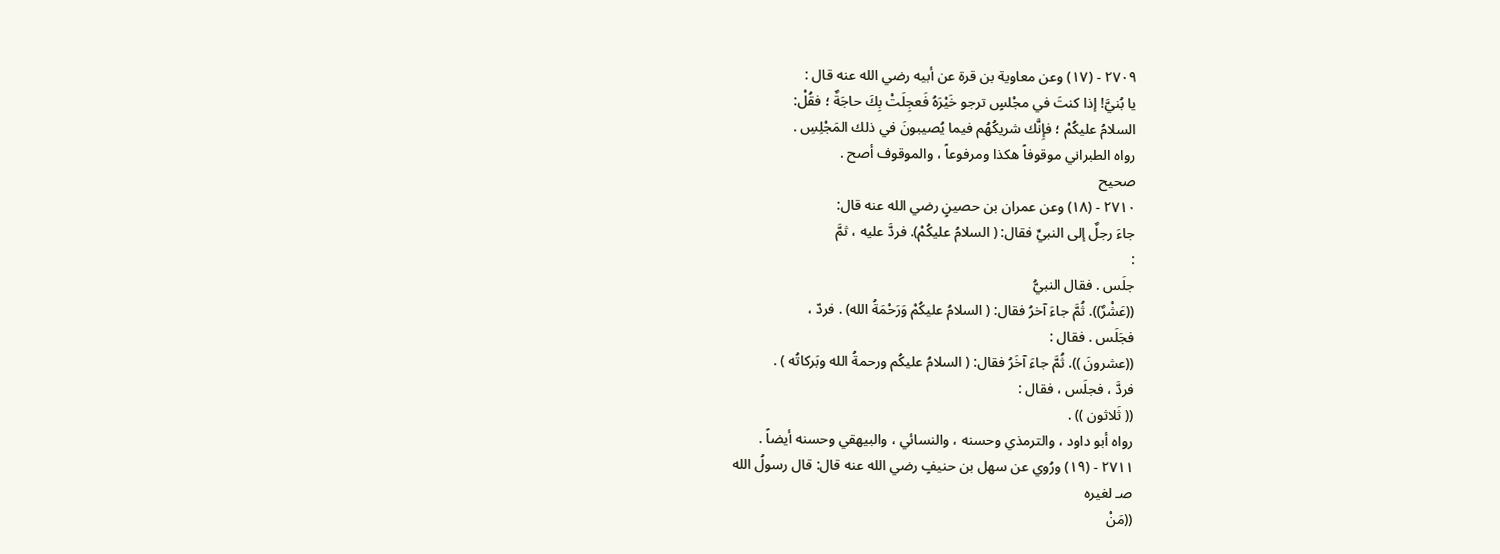٢٧٠٩ - (١٧) وعن معاوية بن قرة عن أبيه رضي الله عنه قال :
يا بُنيَّ! إذا كنتَ في مجْلسٍ ترجو خَيْرَهُ فَعجِلَتْ بِكَ حاجَةٌ ؛ فقُلْ:
السلامُ عليكُمْ ؛ فإِنَّك شريكُهُم فيما يُصيبونَ في ذلك المَجْلِسِ .
رواه الطبراني موقوفاً هكذا ومرفوعاً ، والموقوف أصح .
صحیح
٢٧١٠ - (١٨) وعن عمران بن حصينٍ رضي الله عنه قال:
جاءَ رجلٌ إلى النبيِّ فقال: ( السلامُ عليكُمْ). فردَّ عليه ، ثمَّ
:
جلَس . فقال النبيُّ
((عَشْرٌ)). ثُمَّ جاءَ آخرُ فقال: ( السلامُ عليكُمْ وَرَحْمَةُ الله) . فردّ ،
فجَلَس . فقال :
((عشرونَ )). ثُمَّ جاءَ آخَرُ فقال: ( السلامُ عليكُم ورحمةُ الله وبَركاتُه ) .
فردَّ ، فجلَس ، فقال :
(( ثَلاثون )) .
رواه أبو داود ، والترمذي وحسنه ، والنسائي ، والبيهقي وحسنه أيضاً .
٢٧١١ - (١٩) ورُوي عن سهل بن حنيفٍ رضي الله عنه قال: قال رسولُ الله
صـ لغيره
((مَنْ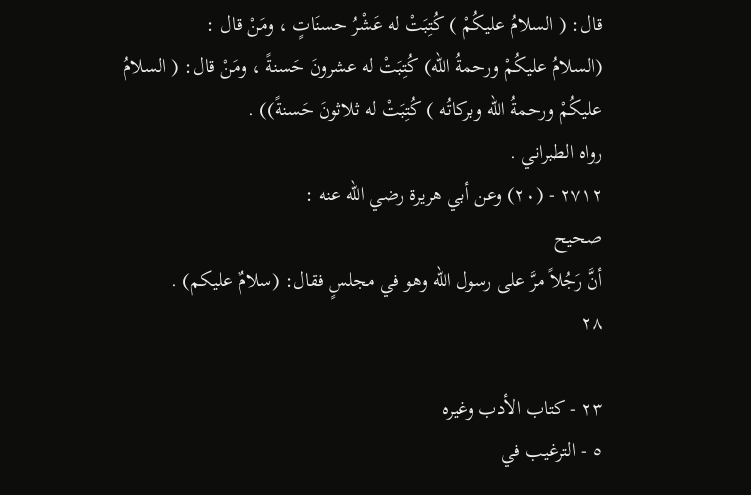قال: ( السلامُ عليكُمْ ) كُتِبَتْ له عَشْرُ حسنَاتٍ ، ومَنْ قال :
(السلامُ عليكُمْ ورحمةُ الله) كُتِبَتْ له عشرونَ حَسنةً ، ومَنْ قال: ( السلامُ
عليكُمْ ورحمةُ الله وبركاتُه ) كُتِبَتْ له ثلاثونَ حَسنةً)) .
رواه الطبراني .
٢٧١٢ - (٢٠) وعن أبي هريرة رضي الله عنه :
صحیح
أنَّ رَجُلاً مرَّ على رسول الله وهو في مجلسٍ فقال: (سلامٌ عليكم) .
٢٨

٢٣ - كتاب الأدب وغيره
٥ - الترغيب في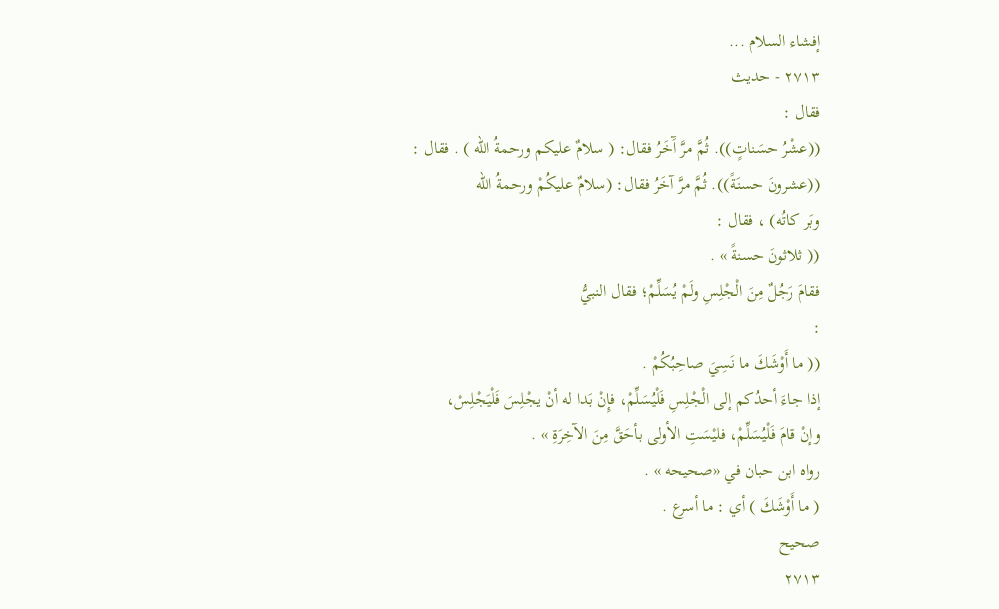إفشاء السلام ...
٢٧١٣ - حديث
فقال :
((عشْرُ حسَناتٍ)). ثُمَّ مرَّ آَخَرُ فقال: ( سلامٌ عليكم ورحمةُ الله ) . فقال :
((عشرونَ حسنَةً)). ثُمَّ مرَّ آخَرُ فقال: (سلامٌ عليكُمْ ورحمةُ الله
وبَر كاتُه) ، فقال :
(( ثلاثونَ حسنةً » .
فقامَ رَجُلٌ مِنَ الْجْلِسِ ولَمْ يُسَلِّمْ؛ فقال النبيُّ
:
(( ما أَوْشَكَ ما نَسِيَ صاحِبُكُمْ .
إذا جاءَ أحدُكم إلى الْجْلِسِ فَلْيُسَلِّمْ، فإِنْ بَدا له أنْ يجْلِسَ فَلْيَجْلِسْ،
وإنْ قامَ فَلْيُسَلِّمْ، فليْسَتِ الأولى بأحَقَّ مِنَ الآخِرَةِ » .
رواه ابن حبان في «صحيحه » .
( ما أَوْشَكَ ) أي : ما أسرع .
صحیح
٢٧١٣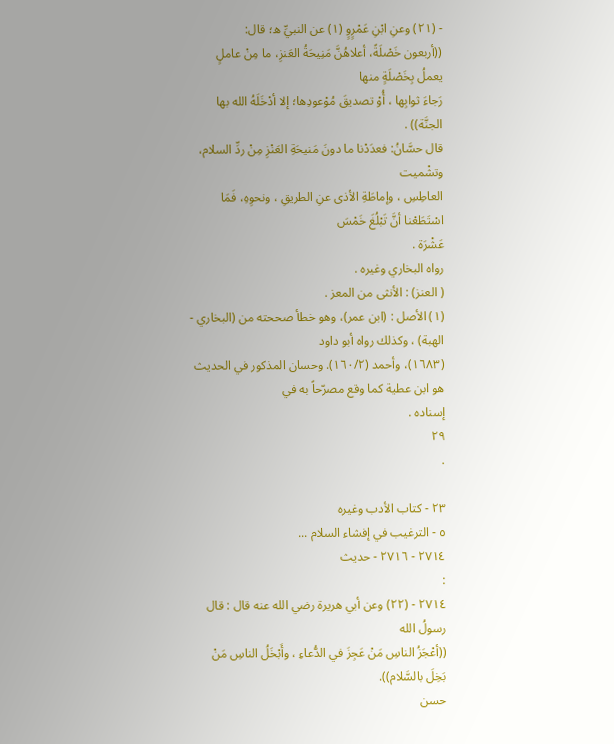- (٢١) وعنِ ابْنِ عَمْرٍوٍ (١) عن النبيِّ ه؛ قال:
((أربعون خَصْلَةً، أعلاهُنَّ مَنِيحَةُ العَنزِ، ما مِنْ عاملٍ يعملُ بِخَصْلَةٍ منها
رَجاءَ ثوابِها ، أُوْ تصديقَ مُوْعودِها؛ إلا أدْخَلَهُ الله بها الجنَّة)) .
قال حسَّانُ: فعدَدْنا ما دونَ مَنيحَةِ العَنْزِ مِنْ ردِّ السلام، وتشْميت
العاطِسِ ، وإماطَةِ الأذى عنِ الطريقِ ، ونحوِهِ، فَمَا اسْتَطَعْنا أنَّ تَبْلُغَ خَمْسَ
عَشْرَة .
رواه البخاري وغيره .
( العنز) : الأنثى من المعز .
(١) الأصل : (ابن عمر)، وهو خطأ صححته من (البخاري - الهبة) ، وكذلك رواه أبو داود
(١٦٨٣)، وأحمد (١٦٠/٢). وحسان المذكور في الحديث هو ابن عطية كما وقع مصرّحاً به في
إسناده .
٢٩
.

٢٣ - كتاب الأدب وغيره
٥ - الترغيب في إفشاء السلام ...
٢٧١٤ - ٢٧١٦ - حديث
:
٢٧١٤ - (٢٢) وعن أبي هريرة رضي الله عنه قال : قال رسولُ الله
((أعْجَزُ الناسِ مَنْ عَجِزَ في الدُّعاءِ ، وأَبْخَلُ الناسِ مَنْ بَخِلَ بالسَّلام)).
حسن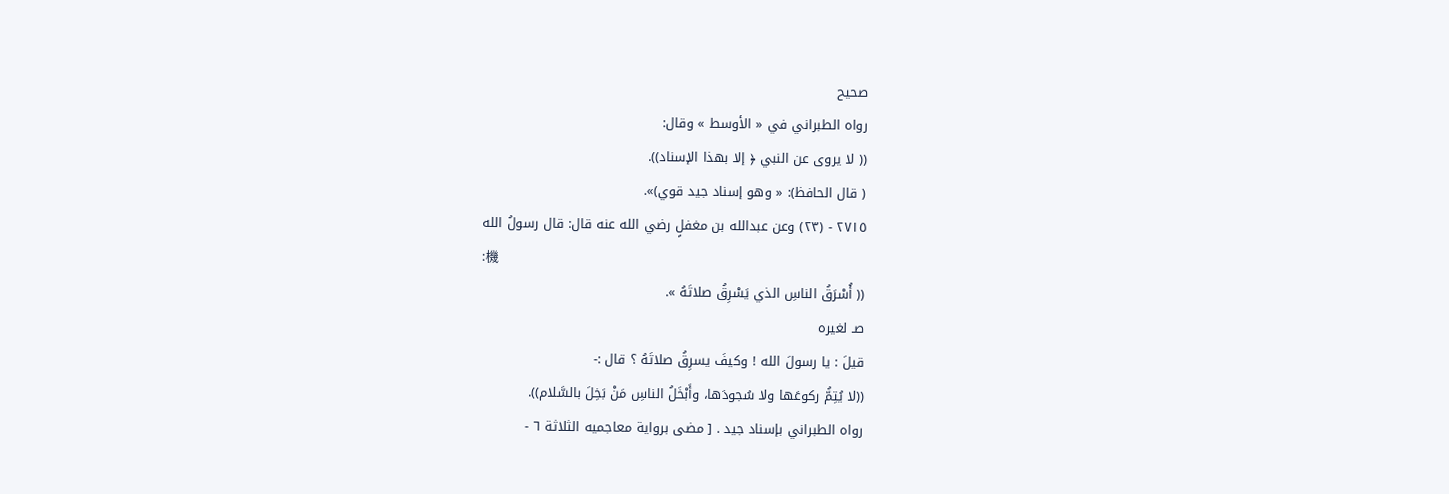صحيح
رواه الطبراني في « الأوسط » وقال:
(( لا يروى عن النبي ﴿ إلا بهذا الإسناد)).
( قال الحافظ): « وهو إسناد جيد قوي)».
٢٧١٥ - (٢٣) وعن عبدالله بن مغفلٍ رضي الله عنه قال: قال رسولُ الله
:機
(( أُسْرَقُ الناسِ الذي يَسْرِقُ صلاتَهُ ».
صـ لغيره
قيلَ : يا رسولَ الله ! وكيفَ يسرِقُ صلاتَهُ ؟ قال :-
((لا يُتِمُّ ركوعَها ولا سُجودَها، وأَبْخَلُ الناسِ مَنْ بَخِلَ بالسَّلام)).
رواه الطبراني بإسناد جيد . [ مضى برواية معاجميه الثلاثة ٦ -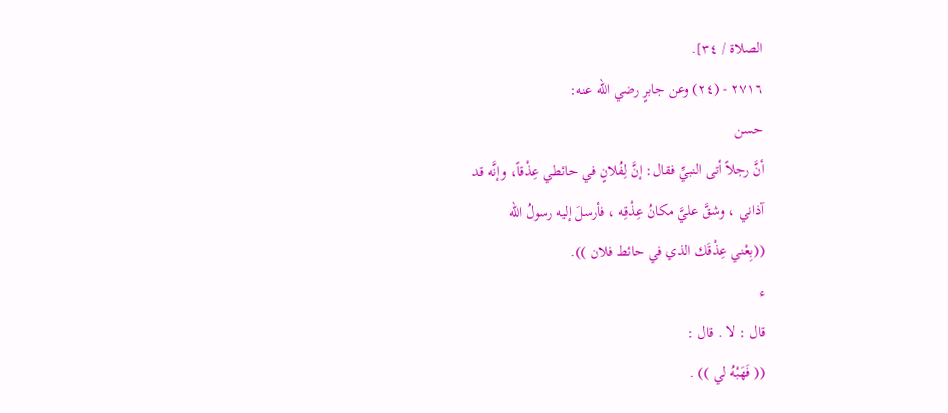الصلاة / ٣٤].
٢٧١٦ - (٢٤) وعن جابرٍ رضي الله عنه:
حسن
أنَّ رجلاً أتى النبيِّ فقال: إنَّ لِفُلانٍ في حائطي عِذْقاً، وإنَّه قد
آذاني ، وشقَّ عليَّ مكانُ عِذْقِه ، فأرسلَ إليه رسولُ الله
((بِعْني عِذْقَك الذي في حائط فلان )).
ء
قال : لا . قال :
(( فَهَبْهُ لي )) .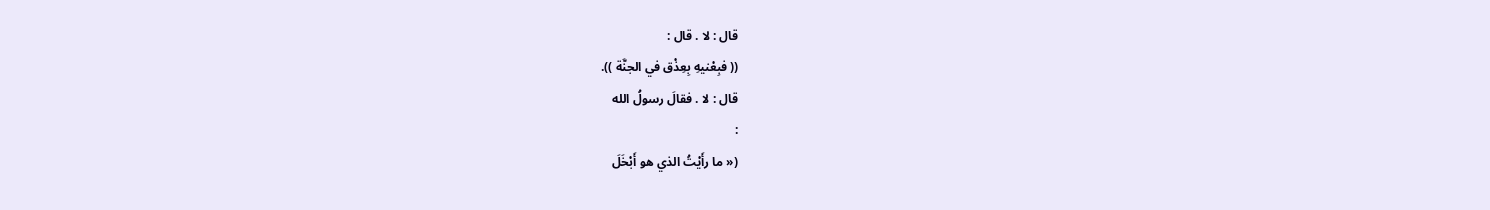قال : لا . قال :
(( فبِعْنيهِ بِعِذْق في الجنَّة )).
قال : لا . فقالَ رسولُ الله
:
(« ما رأَيْتُ الذي هو أَبْخَلَ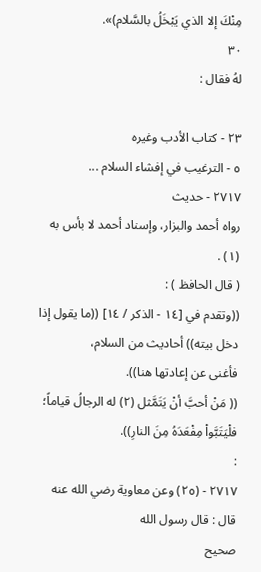مِنْكَ إلا الذي يَبْخَلُ بالسَّلام)».
٣٠
لهُ فقال :

٢٣ - کتاب الأدب وغيره
٥ - الترغيب في إفشاء السلام ...
٢٧١٧ - حديث
رواه أحمد والبزار، وإسناد أحمد لا بأس به (١) .
( قال الحافظ ) :
((وتقدم في [١٤ - الذكر / ١٤] ((ما يقول إذا دخل بيته)) أحاديث من السلام،
فأغنى عن إعادتها هنا)).
(( مَنْ أحبَّ أنْ يَتَمَّثل (٢) له الرجالُ قياماً؛ فلْيَتَبَّواْ مِفْعَدَهُ مِنَ النارِ)).
:
٢٧١٧ - (٢٥) وعن معاوية رضي الله عنه قال : قال رسول الله
صحیح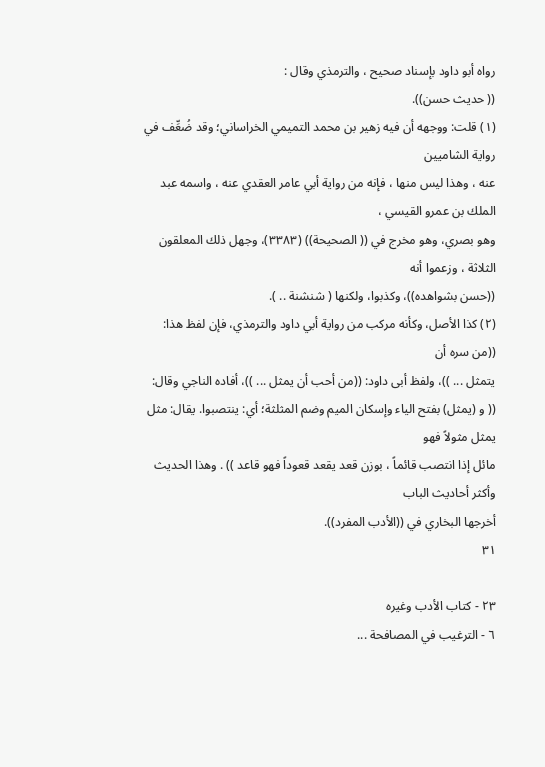رواه أبو داود بإسناد صحيح ، والترمذي وقال :
(( حديث حسن)).
(١) قلت: ووجهه أن فيه زهير بن محمد التميمي الخراساني؛ وقد ضُعِّف في رواية الشاميين
عنه ، وهذا ليس منها ، فإنه من رواية أبي عامر العقدي عنه ، واسمه عبد الملك بن عمرو القيسي ،
وهو بصري، وهو مخرج في (( الصحيحة)) (٣٣٨٣)، وجهل ذلك المعلقون الثلاثة ، وزعموا أنه
((حسن بشواهده))، وكذبوا، ولكنها ( شنشنة .. ).
(٢) كذا الأصل، وكأنه مركب من رواية أبي داود والترمذي، فإن لفظ هذا: ((من سره أن
يتمثل ... ))، ولفظ أبى داود: ((من أحب أن يمثل ... ))، أفاده الناجي وقال:
(( و (يمثل) بفتح الياء وإسكان الميم وضم المثلثة؛ أي: ينتصبوا. يقال: مثل يمثل مثولاً فهو
مائل إذا انتصب قائماً ، بوزن قعد يقعد قعوداً فهو قاعد )) . وهذا الحديث وأكثر أحاديث الباب
أخرجها البخاري في ((الأدب المفرد)).
٣١

٢٣ - كتاب الأدب وغيره
٦ - الترغيب في المصافحة ...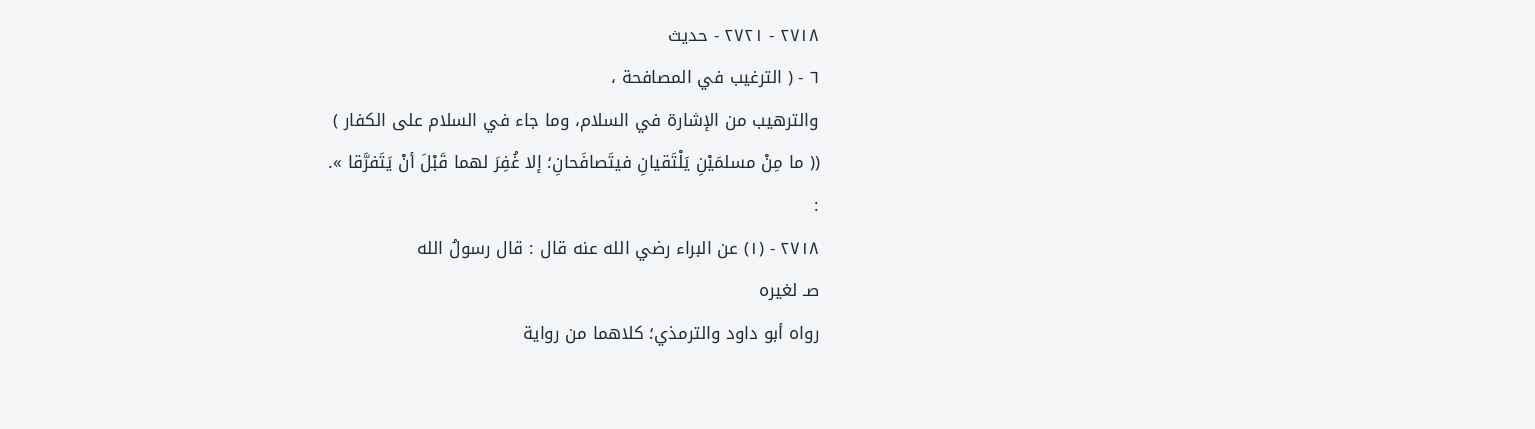٢٧١٨ - ٢٧٢١ - حديث
٦ - ( الترغيب في المصافحة ،
والترهيب من الإشارة في السلام، وما جاء في السلام على الكفار )
(( ما مِنْ مسلمَيْنِ يَلْتَقيانِ فيتَصافَحانِ؛ إلا غُفِرَ لهما قَبْلَ أنْ يَتَفرَّقا ».
:
٢٧١٨ - (١) عن البراء رضي الله عنه قال : قال رسولُ الله
صـ لغيره
رواه أبو داود والترمذي؛ كلاهما من رواية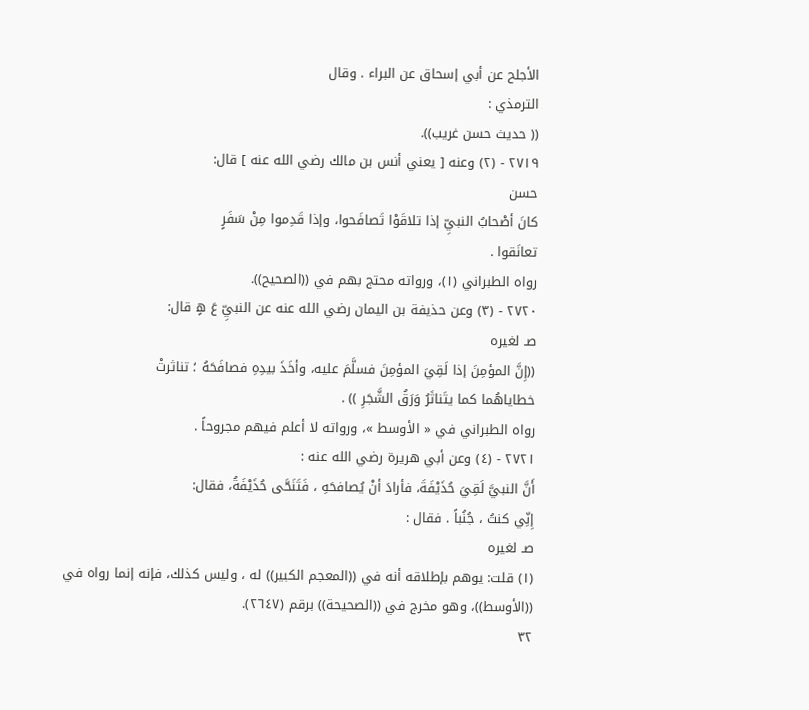الأجلح عن أبي إسحاق عن البراء . وقال
الترمذي :
(( حديث حسن غريب)).
٢٧١٩ - (٢) وعنه [ يعني أنس بن مالك رضي الله عنه ] قال:
حسن
كانَ أصْحابُ النبيِّ إذا تلاقَوْا تَصافَحوا، وإذا قَدِموا مِنْ سَفَرٍ
تعانَقوا .
رواه الطبراني (١)، ورواته محتج بهم في ((الصحيح)).
٢٧٢٠ - (٣) وعن حذيفة بن اليمان رضي الله عنه عن النبيِّ عَ هٍ قال:
صـ لغيره
((إِنَّ المؤمِنَ إذا لَقِيَ المؤمِنَ فسلَّمَ عليه، وأخَذَ بيدِهِ فصافَحَهُ ؛ تناثرتْ
خطاياهُما كما يتَناثَرُ وَرَقُ الشَّجَرِ )) .
رواه الطبراني في « الأوسط »، ورواته لا أعلم فيهم مجروحاً .
٢٧٢١ - (٤) وعن أبي هريرة رضي الله عنه :
أَنَّ النبيَّ لَقِيَ حُذَيْفَةَ، فأرادَ أنْ يُصافحَهِ ، فَتَنَحَّى حُذَيْفَةُ، فقال:
إِنِّي كنتُ ، جُنُباً . فقال :
صـ لغيره
(١) قلت: يوهم بإطلاقه أنه في ((المعجم الكبير)) له ، وليس كذلك، فإنه إنما رواه في
((الأوسط))، وهو مخرج في ((الصحيحة)) برقم (٢٦٤٧).
٣٢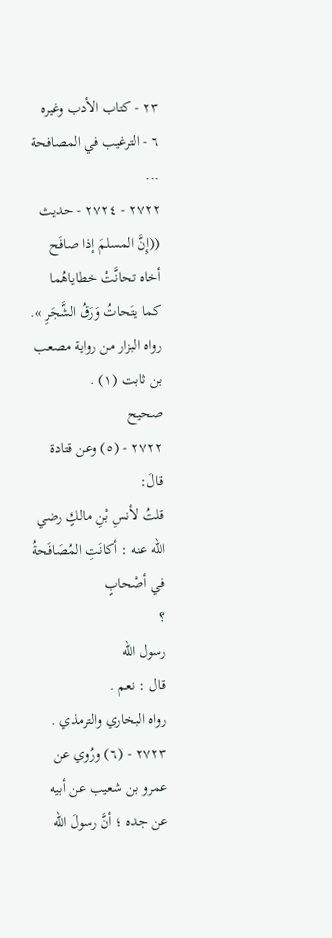٢٣ - کتاب الأدب وغيره
٦ - الترغيب في المصافحة ...
٢٧٢٢ - ٢٧٢٤ - حديث
((إِنَّ المسلمَ إذا صافَح أخاه تحانَّتْ خطاياهُما كما يتَحاتُ وَرَقُ الشَّجَرِ ».
رواه البزار من رواية مصعب بن ثابت (١) .
صحیح
٢٧٢٢ - (٥) وعن قتادة قالَ:
قلتُ لأنسِ بْنِ مالكٍ رضي الله عنه : أكانَتِ المُصَافَحةُ في أصْحابٍ
؟
رسول الله
قال : نعم .
رواه البخاري والترمذي .
٢٧٢٣ - (٦) ورُوي عن عمرو بن شعيب عن أبيه عن جده ؛ أنَّ رسولَ الله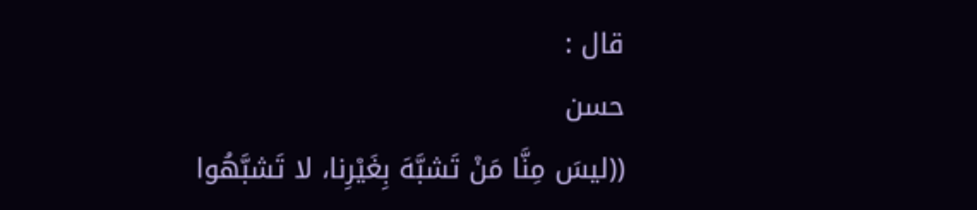قال :
حسن
((ليسَ مِنَّا مَنْ تَشبَّهَ بِغَيْرِنا، لا تَشبَّهُوا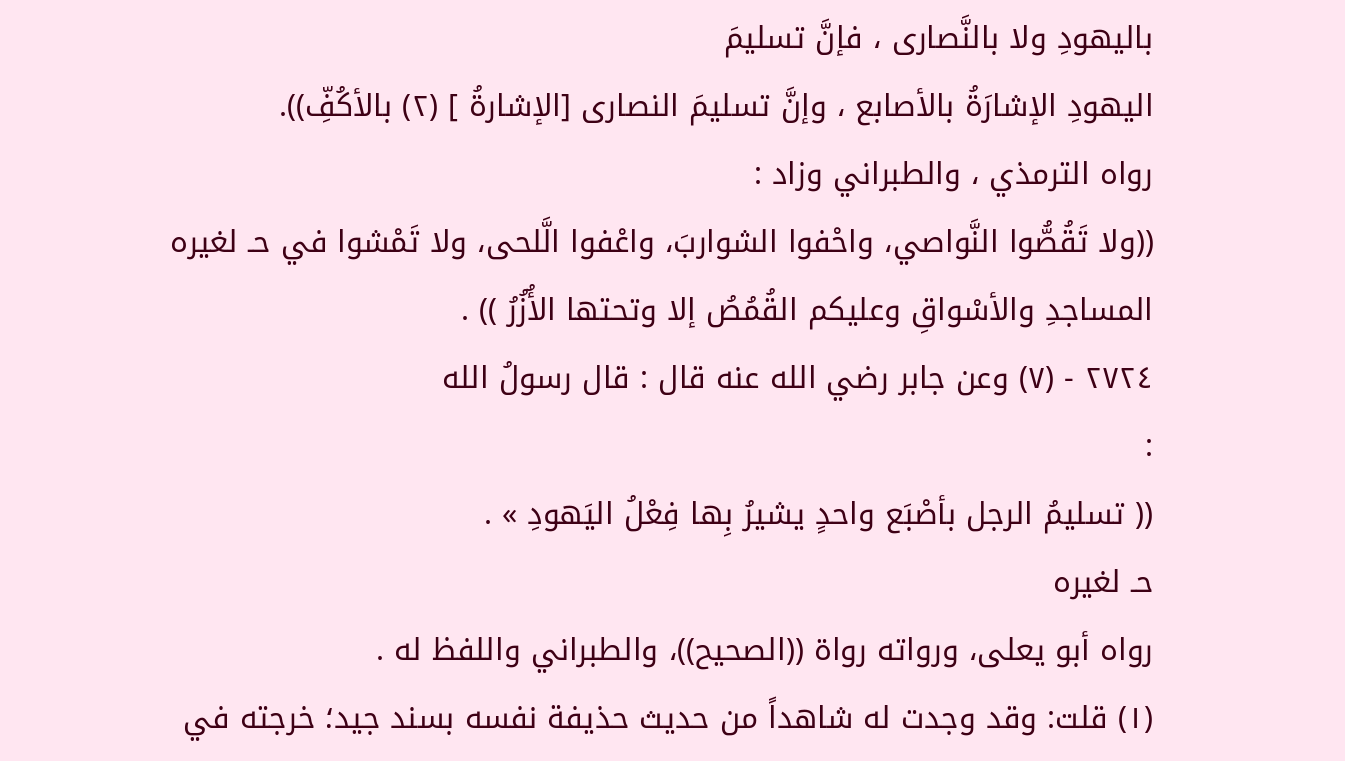باليهودِ ولا بالنَّصارى ، فإنَّ تسلیمَ
اليهودِ الإشارَةُ بالأصابع ، وإنَّ تسليمَ النصارى [الإشارةُ ] (٢) بالأكُفِّ)).
رواه الترمذي ، والطبراني وزاد :
((ولا تَقُصُّوا النَّواصي، واحْفوا الشواربَ، واعْفوا الَّلحى، ولا تَمْشوا في حـ لغيره
المساجدِ والأسْواقِ وعليكم القُمُصُ إلا وتحتها الأُزُرُ )) .
٢٧٢٤ - (٧) وعن جابر رضي الله عنه قال : قال رسولُ الله
:
(( تسليمُ الرجل بأصْبَع واحدٍ يشيرُ بِها فِعْلُ اليَهودِ » .
حـ لغيره
رواه أبو يعلى، ورواته رواة ((الصحيح))، والطبراني واللفظ له .
(١) قلت: وقد وجدت له شاهداً من حديث حذيفة نفسه بسند جيد؛ خرجته في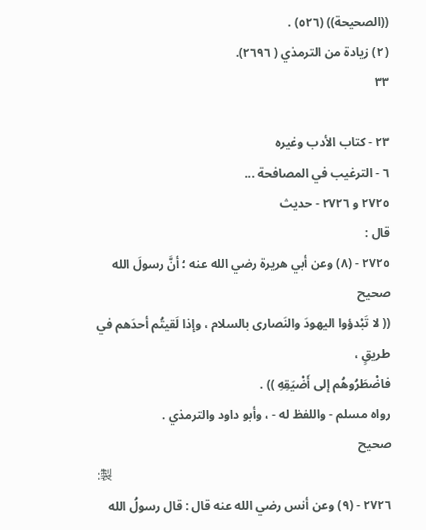((الصحيحة)) (٥٢٦) .
(٢) زيادة من الترمذي ( ٢٦٩٦).
٣٣

٢٣ - كتاب الأدب وغيره
٦ - الترغيب في المصافحة ...
٢٧٢٥ و ٢٧٢٦ - حديث
قال :
٢٧٢٥ - (٨) وعن أبي هريرة رضي الله عنه ؛ أنَّ رسولَ الله
صحیح
(( لا تَبْدؤوا اليهودَ والنَصارى بالسلام ، وإذا لَقيتُم أحدَهم في طريقٍ ،
فاضْطَرُوهُم إلى أَضْيَقِهِ )) .
رواه مسلم - واللفظ له - ، وأبو داود والترمذي .
صحیح
:製
٢٧٢٦ - (٩) وعن أنس رضي الله عنه قال : قال رسولُ الله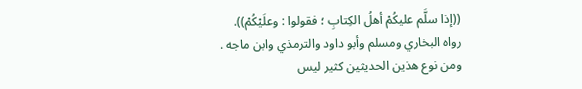((إذا سلَّم عليكُمْ أهلُ الكِتابِ ؛ فقولوا : وعلَيْكُمْ)).
رواه البخاري ومسلم وأبو داود والترمذي وابن ماجه .
ومن نوع هذين الحديثين كثير ليس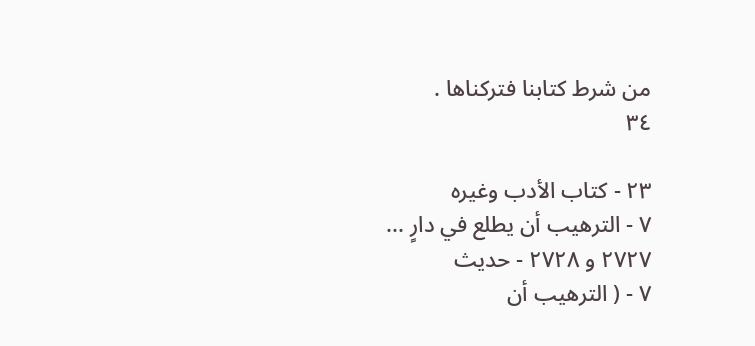من شرط كتابنا فتركناها .
٣٤

٢٣ - کتاب الأدب وغيره
٧ - الترهيب أن يطلع في دارٍ ...
٢٧٢٧ و ٢٧٢٨ - حديث
٧ - ( الترهيب أن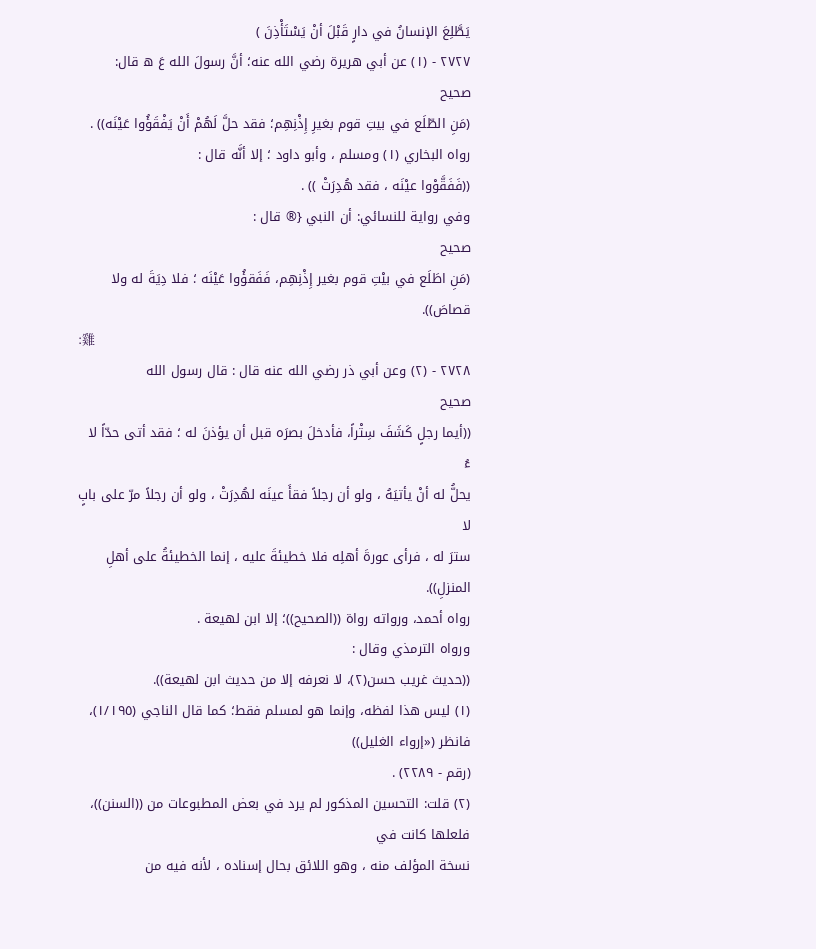يَطَّلِعَ الإنسانُ في دارٍ قَبْلَ أنْ يَسْتَأْذِنَ )
٢٧٢٧ - (١) عن أبي هريرة رضي الله عنه؛ أنَّ رسولَ الله عَ ه قال:
صحیح
(مَنِ الطّلَع في بيتِ قوم بغيرِ إِذْنِهِم؛ فقد حلَّ لَهُمْ أَنْ يَفْقَؤُوا عَيْنَه)) .
رواه البخاري (١) ومسلم ، وأبو داود ؛ إلا أنَّه قال :
((فَفَقَّوْوا عيْنَه ، فقد هُدِرَتْ )) .
وفي رواية للنسائي: أن النبي {® قال :
صحیح
(مَنِ اطَلَع في بيْتِ قوم بغير إِذْنِهِم، فَفَقؤُوا عَيْنَه ؛ فلا دِيَةَ له ولا قصاصَ)).
:雞
٢٧٢٨ - (٢) وعن أبي ذر رضي الله عنه قال : قال رسول الله
صحیح
((أيما رجلٍ كَشَفَ سِتْراً، فأدخلَ بصرَه قبل أن يؤذنَ له ؛ فقد أتى حدّاً لا
ءُ
يحلُّ له أنْ يأتيَهُ ، ولو أن رجلاً فقأَ عينَه لهُدِرَتْ ، ولو أن رجلاً مرّ على بابٍ لا
سترَ له ، فرأى عورةَ أهلِه فلا خطيئةَ عليه ، إنما الخطيئةُ على أهلِ المنزلِ)).
رواه أحمد، ورواته رواة ((الصحيح))؛ إلا ابن لهيعة .
ورواه الترمذي وقال :
((حديث غريب حسن(٢)، لا نعرفه إلا من حديث ابن لهيعة)).
(١) ليس هذا لفظه، وإنما هو لمسلم فقط؛ كما قال الناجي (١/١٩٥)، فانظر («إرواء الغليل))
(رقم - ٢٢٨٩) .
(٢) قلت: التحسين المذكور لم يرد في بعض المطبوعات من ((السنن))، فلعلها كانت في
نسخة المؤلف منه ، وهو اللائق بحال إسناده ، لأنه فيه من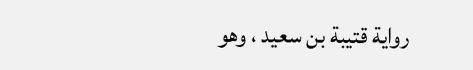رواية قتيبة بن سعيد ، وهو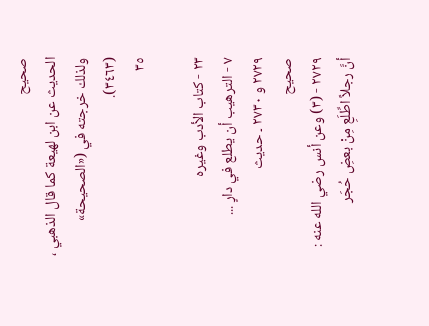صحيح
الحديث عن ابن لهيعة كما قال الذهبي ، ولذلك خرجته في («الصحيحة» (٣٤٦٣).
٣٥

٢٣ - کتاب الأدب وغيره
٧ - الترهيب أن يطلع في دارٍ ...
٢٧٢٩ و ٢٧٣٠ ۔ حدیث
صحیح
٢٧٢٩ - (٣) وعن أنس رضي الله عنه :
أنَّ رجلاً اطِّلَعِ مِنْ بعضِ حُجَر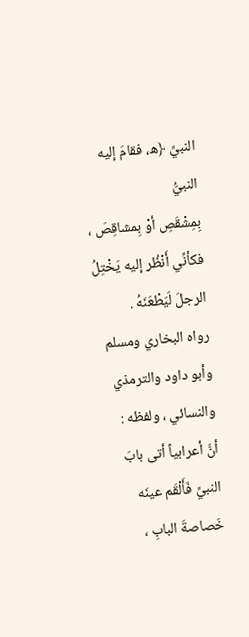النبيِّ ﴿ه، فقامَ إليه النبيُّ
بِمِشْقَصِ أوْ بِمشاقِصَ ، فكأنِّي أَنْظُر إليه يَخْتِلُ الرجلَ لَيَطْعَنَهُ .
رواه البخاري ومسلم وأبو داود والترمذي والنسائي ، ولفظه :
أنَّ أعرابياً أتى بابَ النبيِّ فَأَلْقَم عينَه خَصاصةَ البابِ ،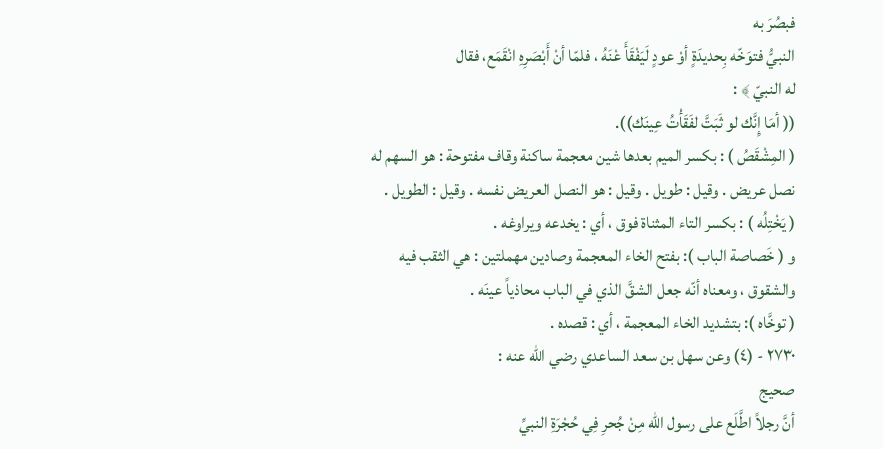فبصُرَ به
النبيُّ فتوَخّه بِحديدَةٍ أوْ عودٍ لَيَفْقَأَ عْنَهُ ، فلمّا أنْ أَبْصَرِهِ انْقَمَع، فقال
له النبيّ ﴾ :
(( أمَا إِنَّك لو ثَبَتَّ لفَقَأْتُ عِينَك)).
( المِشْقَصُ ) : بكسر الميم بعدها شين معجمة ساكنة وقاف مفتوحة : هو السهم له
نصل عريض . وقيل : طويل . وقيل : هو النصل العريض نفسه . وقيل : الطويل .
( يَخْتِلُه ) : بكسر التاء المثناة فوق ، أي : يخدعه ويراوغه .
و ( خَصاصة الباب ): بفتح الخاء المعجمة وصادين مهملتين : هي الثقب فيه
والشقوق ، ومعناه أنّه جعل الشقَّ الذي في الباب محاذياً عينَه .
( توخَّاه ): بتشديد الخاء المعجمة ، أي : قصده .
٢٧٣٠ - (٤) وعن سهل بن سعد الساعدي رضي الله عنه :
صحیج
أنَّ رجلاً اطَّلَع على رسول الله مِنْ جُحرِ فِي حُجْرَةِ النبيِّ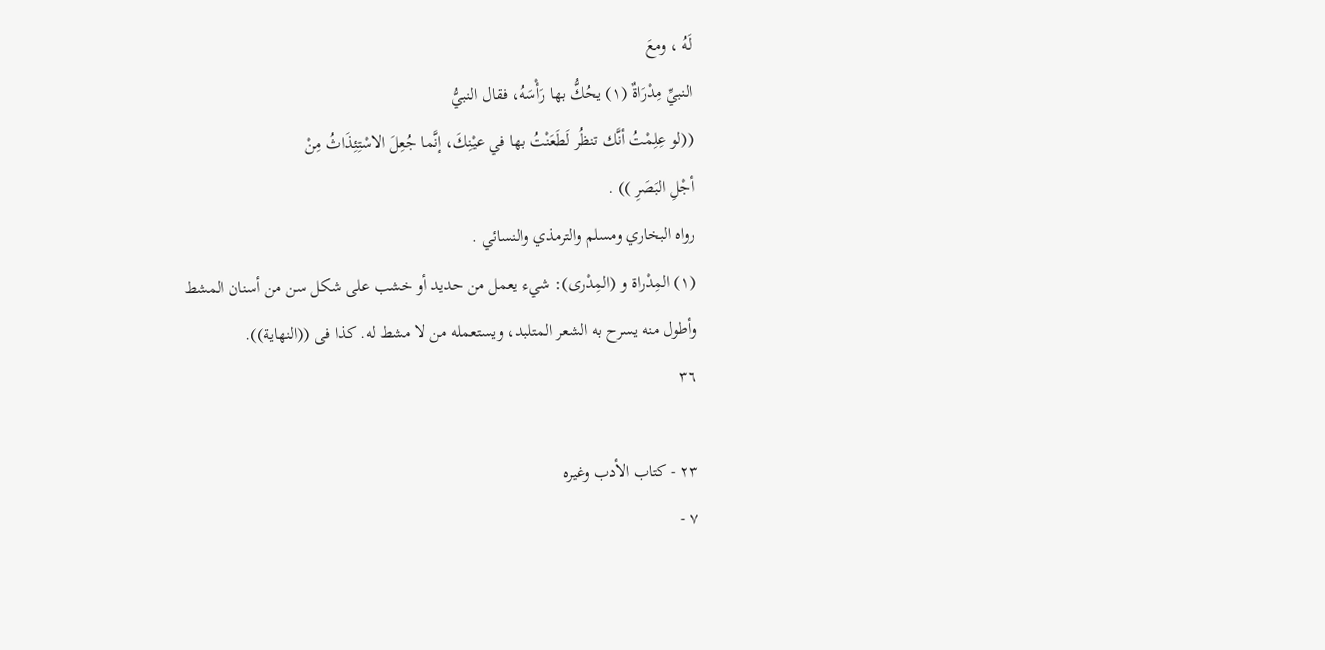لَهُ ، ومعَ
النبيِّ مِدْرَاةٌ (١) يحُكُّ بها رَأْسَهُ، فقال النبيُّ
((لو عِلِمْتُ أنَّك تنظُر لَطَعَنْتُ بها في عيْنِكَ، إنَّما جُعِلَ الاسْتِئِذَاثُ مِنْ
أجْلِ البَصَرِ )) .
رواه البخاري ومسلم والترمذي والنسائي .
(١) المِدْراة و (المِدْرى): شيء يعمل من حديد أو خشب على شكل سن من أسنان المشط
وأطول منه يسرح به الشعر المتلبد، ويستعمله من لا مشط له. كذا فى ((النهاية)).
٣٦

٢٣ - كتاب الأدب وغيره
٧ -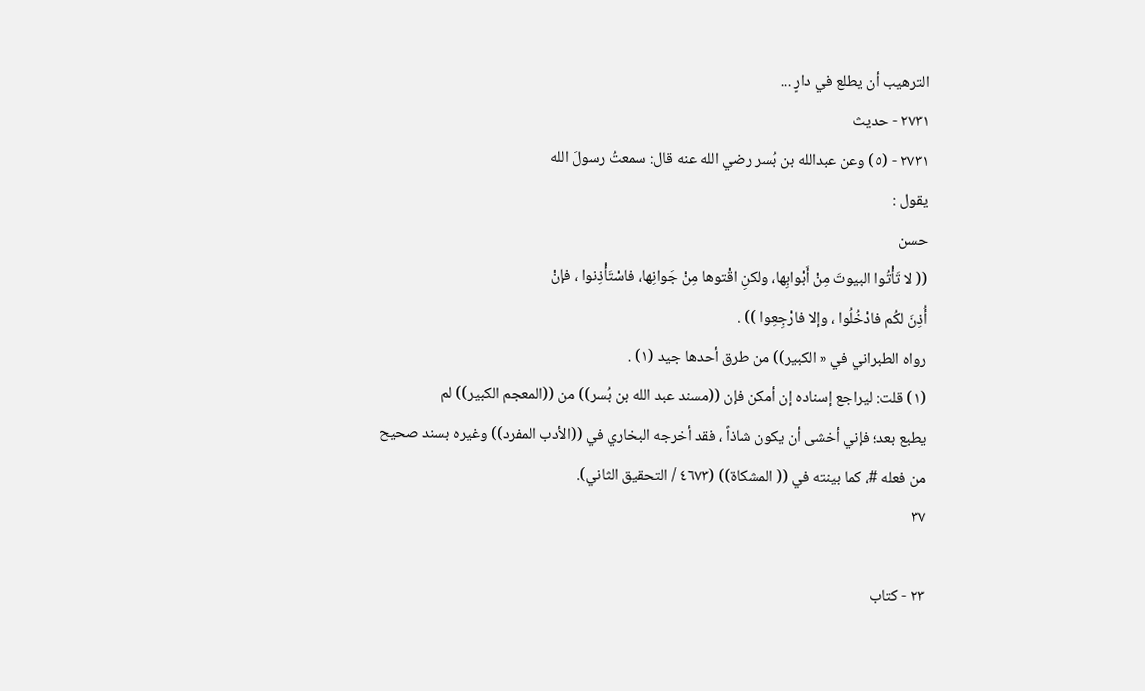الترهيب أن يطلع في دارٍ ...
٢٧٣١ - حديث
٢٧٣١ - (٥) وعن عبدالله بن بُسر رضي الله عنه قال: سمعتُ رسولَ الله
يقول :
حسن
(( لا تَأْتُوا البيوتَ مِنْ أَبْوابِها، ولكنِ اقْتوها مِنْ جَوانِها، فاسْتَأْذِنوا ، فإنْ
أُذِنَ لكُم فادْخُلُوا ، وإلا فارْجِعِوا )) .
رواه الطبراني في « الكبير)) من طرق أحدها جيد (١) .
(١) قلت: ليراجع إسناده إن أمكن فإن ((مسند عبد الله بن بُسر)) من ((المعجم الكبير)) لم
يطبع بعد؛ فإني أخشى أن يكون شاذاً ، فقد أخرجه البخاري في ((الأدب المفرد)) وغيره بسند صحيح
من فعله #، كما بينته في (( المشكاة)) (٤٦٧٣ / التحقيق الثاني).
٣٧

٢٣ - كتاب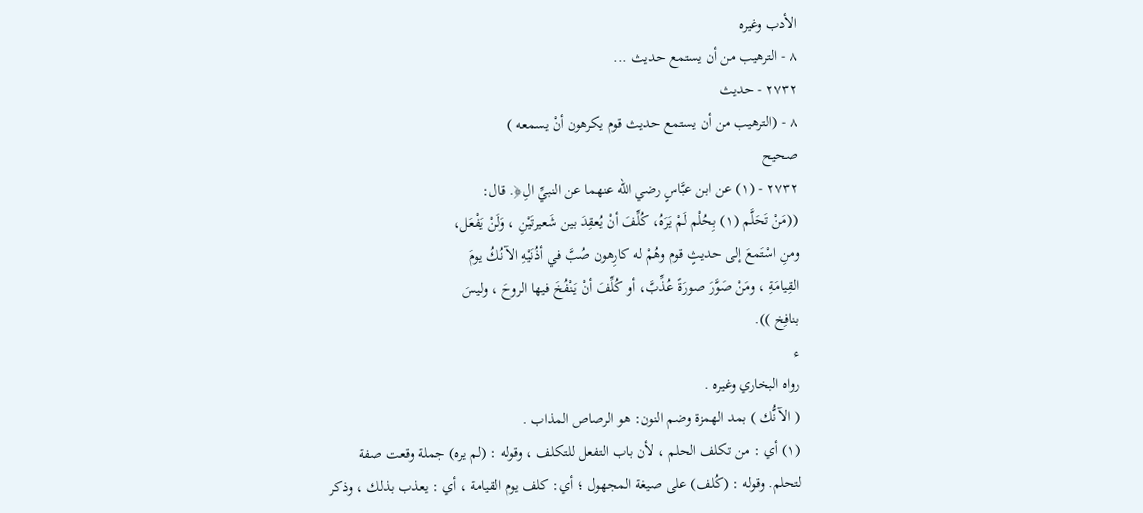الأدب وغيره
٨ - الترهيب من أن يستمع حديث ...
٢٧٣٢ - حديث
٨ - (الترهيب من أن يستمع حديث قوم يكرهون أنْ يسمعه )
صحیح
٢٧٣٢ - (١) عن ابن عبَّاسٍ رضي الله عنهما عن النبيِّ الِ﴿. قال:
((مَنْ تَحَلَّم (١) بِحُلْم لَمْ يَرَهُ، كُلِّفَ أنْ يُعقِدَ بين شَعیرتَيْنِ ، وَلَنْ يَفْعَل،
ومنِ اسْتَمعَ إلى حديثٍ قوم وهُمْ له كارِهون صُبَّ في أذُنَيْهِ الآنُكُ يومَ
القِيامَةِ ، ومَنْ صَوَّرَ صورَةً عُذِّبَّ، أو كُلِّفَ أنْ يَنْفُخَ فيها الروحَ ، وليسَ
بنافِخ )).
ء
رواه البخاري وغيره .
( الآنُّك ) بمد الهمزة وضم النون: هو الرصاص المذاب .
(١) أي : من تكلف الحلم ، لأن باب التفعل للتكلف ، وقوله : (لم يره) جملة وقعت صفة
لتحلم. وقوله : (كُلف) على صيغة المجهول ؛ أي: كلف يوم القيامة ، أي : يعذب بذلك ، وذكر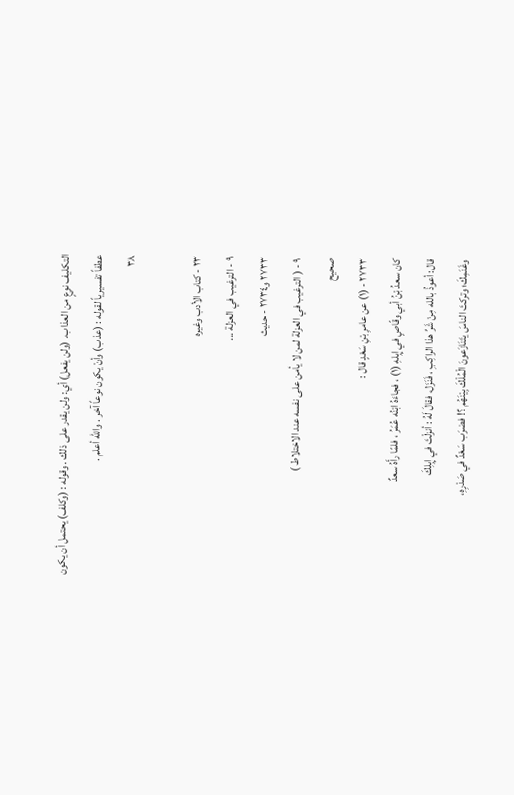التكليف نوعٍ من العذاب. (ولن يفعل) أي: ولن يقدر على ذلك . وقوله : (وكلف) يحتمل أن يكون
عطفاً تفسيرياً لقوله : (عذب) وأنْ يكون نوعاً آخر . والله أعلم .
٣٨

٢٣ - كتاب الأدب وغيره
٩ - الترغيب في العزلة ...
٢٧٣٣ و٢٧٣٤ - حديث
٩ - ( الترغيب في العزلة لمن لا يأمن على نفسه عند الاختلاط )
صحیح
٢٧٣٣ - (١) عن عامرِ بْنِ سَعْدٍ قال :
كان سعدُ بْنُ أبي وقّاصٍ في إِبِلهِ (١) ، فجاءَهُ ابْنُه عُمَرُ ، فلمّا رأَهُ سعدٌ
قال: أعوذُ بالله مِنْ شَرِّ هذا الراكِبِ ، فَنَزَل، فقالَ لَهُ : أنزلْتَ في إِبِلِكَ
وغَنَمِكَ؛ وتركتَ الناسَ يتَنَازَعونَ الْمُلْكَ بِيْنَهُم ؟! فضرَب سَعْدٌ في صَدْرِهِ،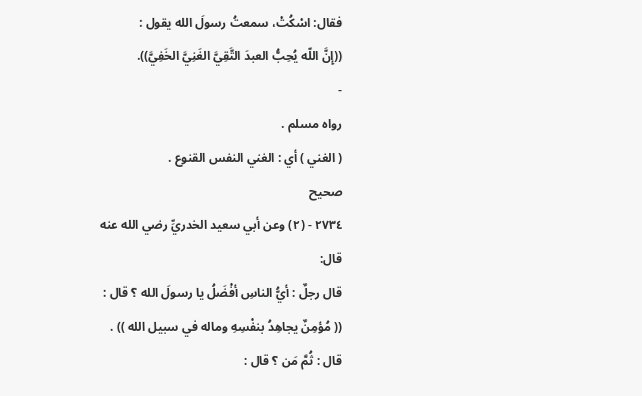فقال: اسْكُتْ، سمعتُ رسولَ الله يقول :
((إِنَّ اللّه يُحِبُّ العبدَ التَّقِيَّ الغَنِيَّ الخَفِيَّ)).
-
رواه مسلم .
( الغني ) أي : الغني النفس القنوع .
صحيح
٢٧٣٤ - (٢) وعن أبي سعيد الخدريِّ رضي الله عنه قال:
قال رجلٌ : أيُّ الناسِ أفْضَلُ يا رسولَ الله ؟ قال :
(( مُؤمِنٌ يجاهِدُ بنفْسِهِ وماله في سبيل الله )) .
قال : ثُمَّ مَن ؟ قال :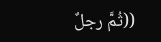((ثُمَّ رجلٌ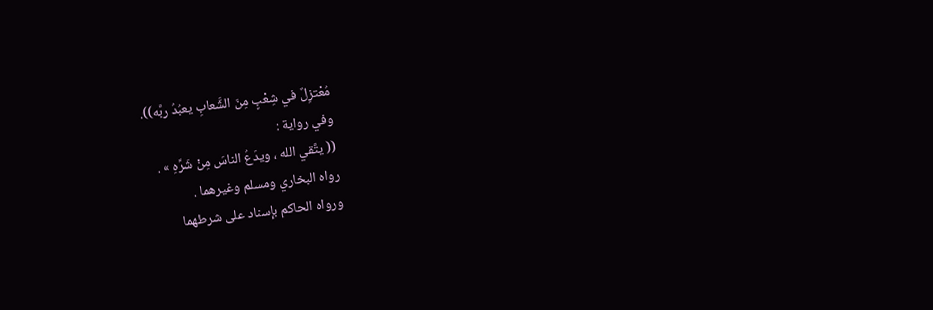مُعْتزِلٌ في شِعْبٍ مِنَ الشَّعابِ يعبُدُ ربَّه)).
وفي رواية :
(( يتَّقي الله ، ويدَعُ الناسَ مِنْ شَرِّهِ » .
رواه البخاري ومسلم وغيرهما .
ورواه الحاكم بإسناد على شرطهما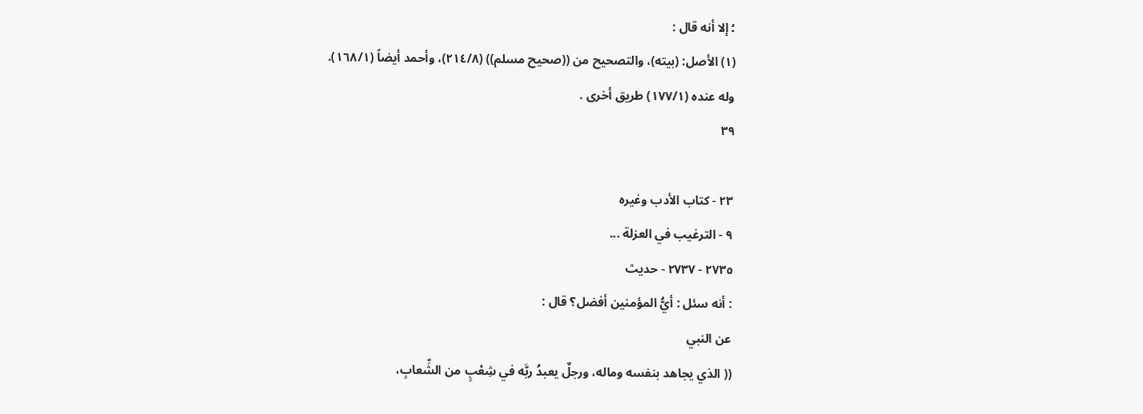؛ إلا أنه قال :
(١) الأصل: (بيته)، والتصحيح من ((صحيح مسلم)) (٢١٤/٨)، وأحمد أيضاً (١٦٨/١).
وله عنده (١٧٧/١) طريق أخرى .
٣٩

٢٣ - کتاب الأدب وغيره
٩ - الترغيب في العزلة ...
٢٧٣٥ - ٢٧٣٧ - حديث
: أنه سئل : أيُّ المؤمنين أفضل؟ قال :
عن النبي
(( الذي يجاهد بنفسه وماله، ورجلٌ يعبدُ ربَّه في شِعْبٍ من الشِّعابِ،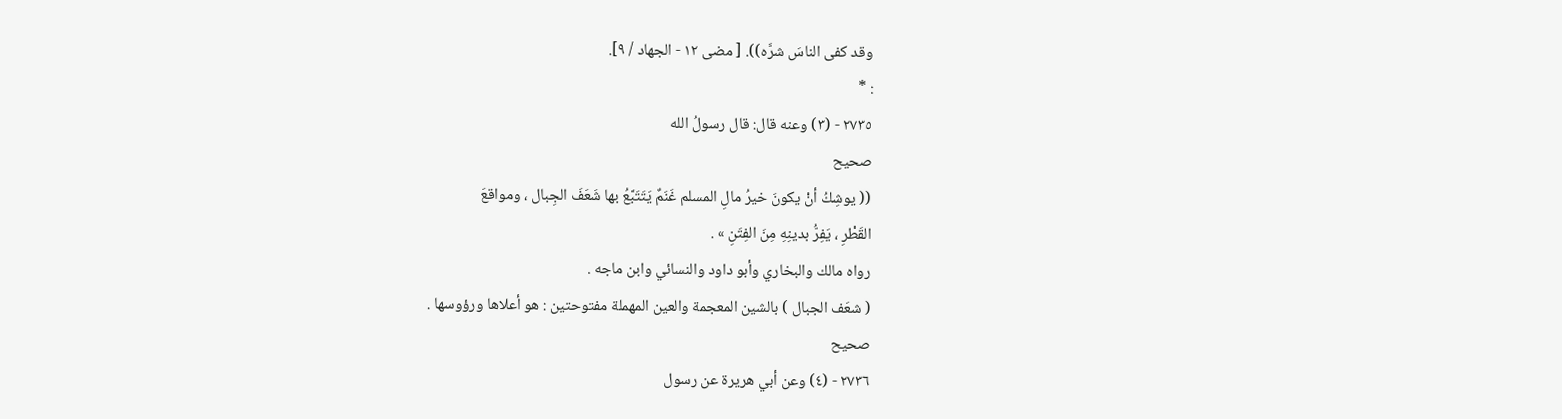وقد كفى الناسَ شرَّه)). [ مضى ١٢ - الجهاد / ٩].
: *
٢٧٣٥ - (٣) وعنه قال: قال رسولُ الله
صحیح
(( يوشِكُ أنْ يكونَ خيرُ مالِ المسلم غَنَمٌ يَتَتَبَّعُ بها شَعَفَ الجِبال ، ومواقعَ
القَطْرِ ، يَفِرُّ بدينِهِ مِنَ الفِتَنِ » .
رواه مالك والبخاري وأبو داود والنسائي وابن ماجه .
( شعَف الجبال ) بالشين المعجمة والعين المهملة مفتوحتين : هو أعلاها ورؤوسها .
صحیح
٢٧٣٦ - (٤) وعن أبي هريرة عن رسول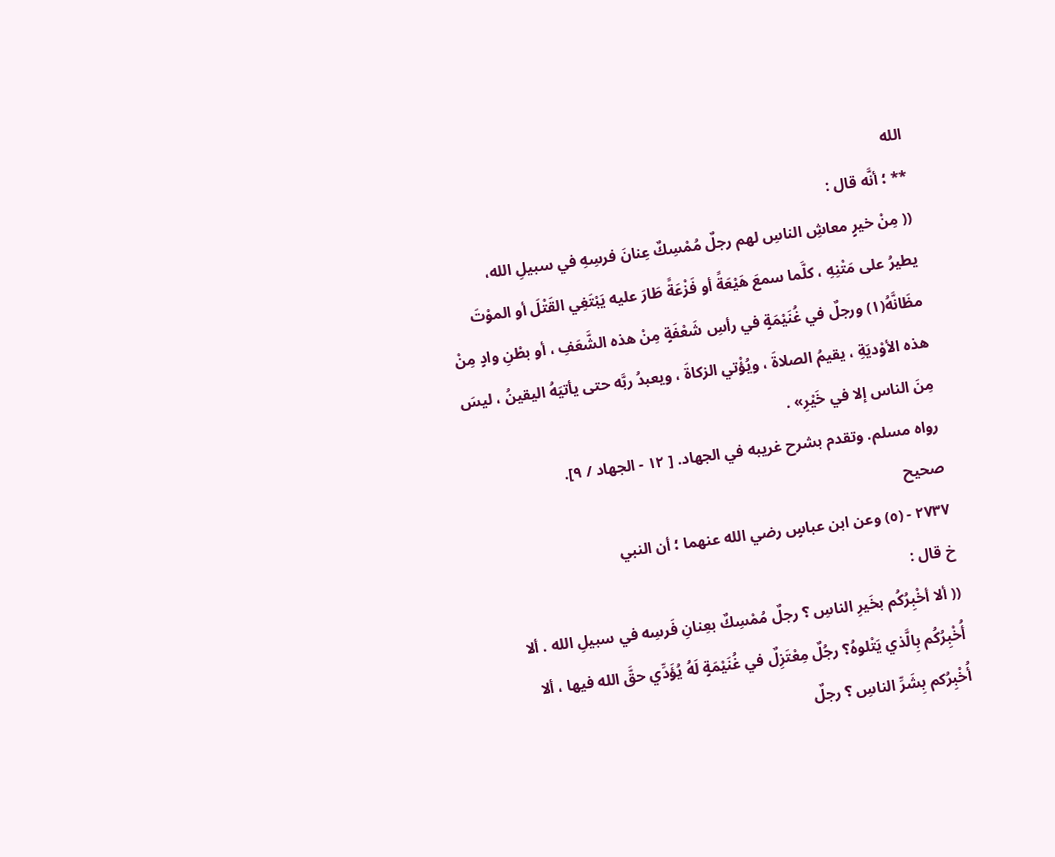الله
** ؛ أنَّه قال :
(( مِنْ خيرٍ معاشِ الناسِ لهم رجلٌ مُمْسِكٌ عِنانَ فرسِهِ في سبيلِ الله،
يطيرُ على مَتْنِهِ ، كلَّما سمعَ هَيْعَةً أو فَزْعَةً طَارَ عليه يَبْتَغِي القَتْلَ أو الموْتَ
مظَانَّهُ(١) ورجلٌ في غُنَيْمَةٍ في رأسِ شَعْفَةٍ مِنْ هذه الشَّعَفِ ، أو بطْنِ وادٍ مِنْ
هذه الأوْديَةِ ، يقيمُ الصلاةَ ، ويُؤْتي الزكاةَ ، ويعبدُ ربَّه حتى يأتيَهُ اليقينُ ، ليسَ
مِنَ الناس إلا في خَيْرِ» .
رواه مسلم. وتقدم بشرح غريبه في الجهاد. [ ١٢ - الجهاد / ٩].
صحیح
٢٧٣٧ - (٥) وعن ابن عباسٍ رضي الله عنهما ؛ أن النبي
خ قال :
(( ألا أخْبِرُكُم بخَيرِ الناسِ ؟ رجلٌ مُمْسِكٌ بعِنانِ فَرسِه في سبيلِ الله . ألا
أُخْبِرُكُم بِالَّذي يَتْلوهُ؟ رجُلٌ مِعْتَزِلٌ في غُنَيْمَةٍ لَهُ يُؤَدِّي حقَّ الله فيها ، ألا
أُخْبِرُكم بِشَرِّ الناسِ ؟ رجلٌ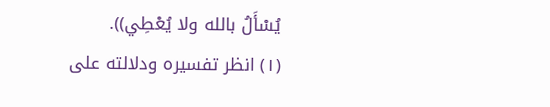يُسْأَلُ بالله ولا يُعْطِي)).
(١) انظر تفسيره ودلالته على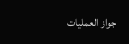جواز العمليات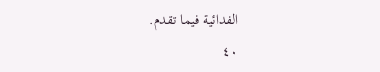الفدائية فيما تقدم.
٤٠